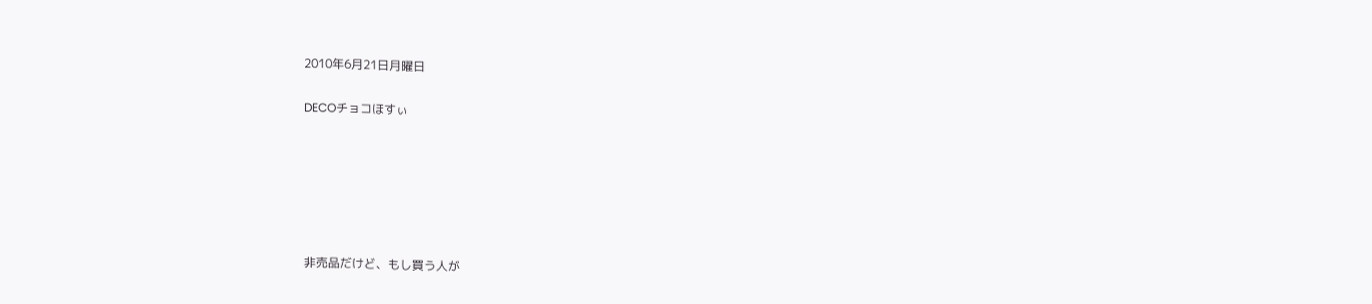2010年6月21日月曜日

DECOチョコほすぃ






非売品だけど、もし買う人が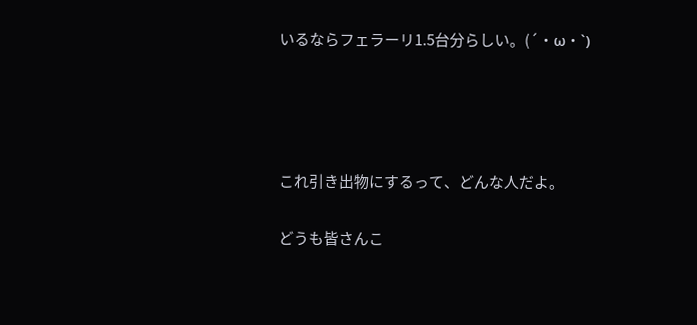いるならフェラーリ1.5台分らしい。(´・ω・`)




これ引き出物にするって、どんな人だよ。

どうも皆さんこ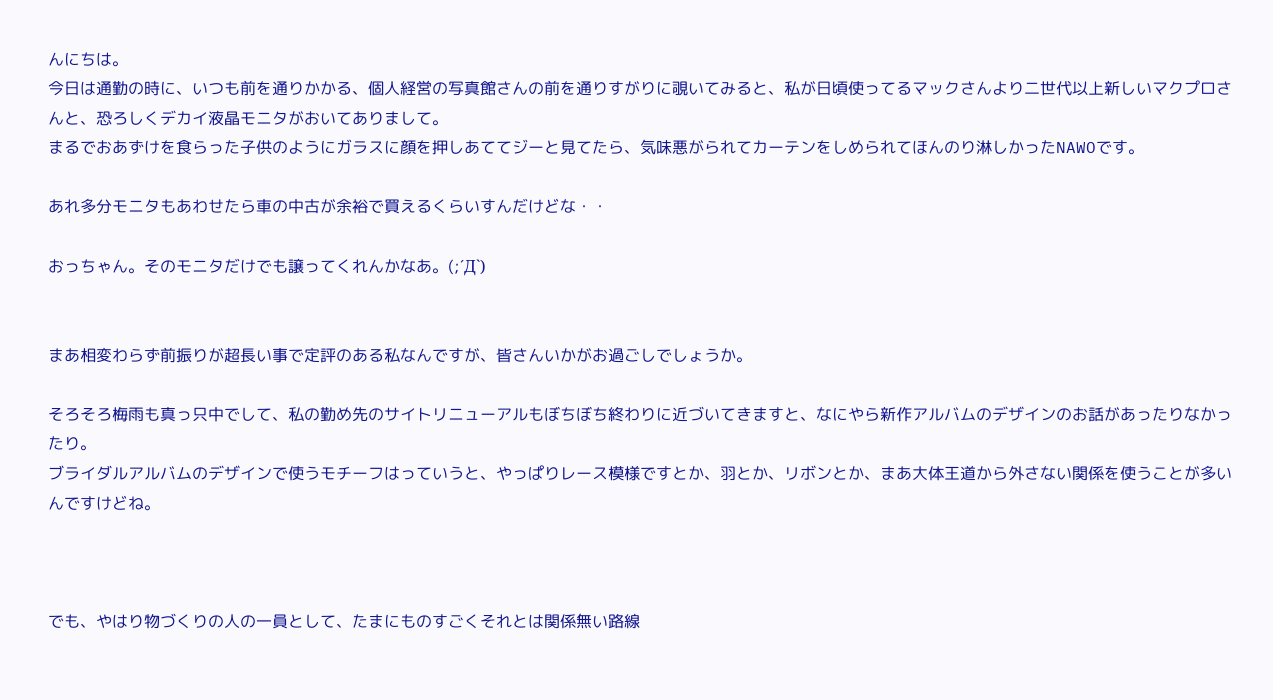んにちは。
今日は通勤の時に、いつも前を通りかかる、個人経営の写真館さんの前を通りすがりに覗いてみると、私が日頃使ってるマックさんより二世代以上新しいマクプロさんと、恐ろしくデカイ液晶モニタがおいてありまして。
まるでおあずけを食らった子供のようにガラスに顔を押しあててジーと見てたら、気味悪がられてカーテンをしめられてほんのり淋しかったNAWOです。

あれ多分モニタもあわせたら車の中古が余裕で買えるくらいすんだけどな・・

おっちゃん。そのモニタだけでも譲ってくれんかなあ。(;´Д`)


まあ相変わらず前振りが超長い事で定評のある私なんですが、皆さんいかがお過ごしでしょうか。

そろそろ梅雨も真っ只中でして、私の勤め先のサイトリニューアルもぼちぼち終わりに近づいてきますと、なにやら新作アルバムのデザインのお話があったりなかったり。
ブライダルアルバムのデザインで使うモチーフはっていうと、やっぱりレース模様ですとか、羽とか、リボンとか、まあ大体王道から外さない関係を使うことが多いんですけどね。



でも、やはり物づくりの人の一員として、たまにものすごくそれとは関係無い路線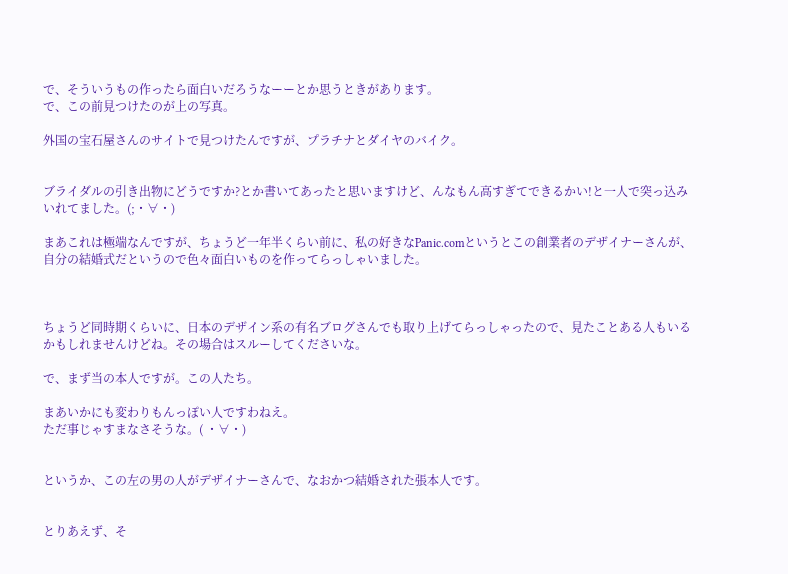で、そういうもの作ったら面白いだろうなーーとか思うときがあります。
で、この前見つけたのが上の写真。

外国の宝石屋さんのサイトで見つけたんですが、プラチナとダイヤのバイク。


ブライダルの引き出物にどうですか?とか書いてあったと思いますけど、んなもん高すぎてできるかい!と一人で突っ込みいれてました。(;・∀・)

まあこれは極端なんですが、ちょうど一年半くらい前に、私の好きなPanic.comというとこの創業者のデザイナーさんが、自分の結婚式だというので色々面白いものを作ってらっしゃいました。



ちょうど同時期くらいに、日本のデザイン系の有名ブログさんでも取り上げてらっしゃったので、見たことある人もいるかもしれませんけどね。その場合はスルーしてくださいな。

で、まず当の本人ですが。この人たち。

まあいかにも変わりもんっぽい人ですわねえ。
ただ事じゃすまなさそうな。( ・∀・)


というか、この左の男の人がデザイナーさんで、なおかつ結婚された張本人です。


とりあえず、そ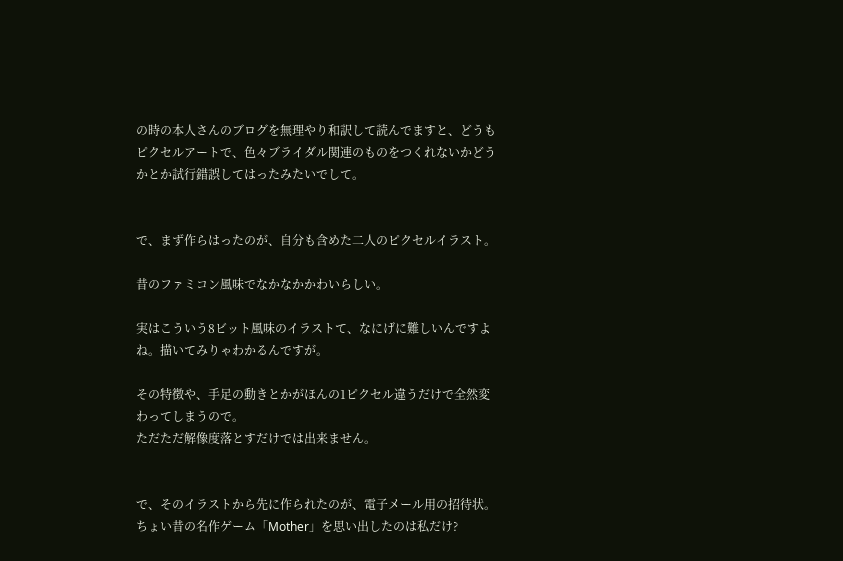の時の本人さんのブログを無理やり和訳して読んでますと、どうもピクセルアートで、色々ブライダル関連のものをつくれないかどうかとか試行錯誤してはったみたいでして。


で、まず作らはったのが、自分も含めた二人のピクセルイラスト。

昔のファミコン風味でなかなかかわいらしい。

実はこういう8ビット風味のイラストて、なにげに難しいんですよね。描いてみりゃわかるんですが。

その特徴や、手足の動きとかがほんの1ピクセル違うだけで全然変わってしまうので。
ただただ解像度落とすだけでは出来ません。


で、そのイラストから先に作られたのが、電子メール用の招待状。
ちょい昔の名作ゲーム「Mother」を思い出したのは私だけ?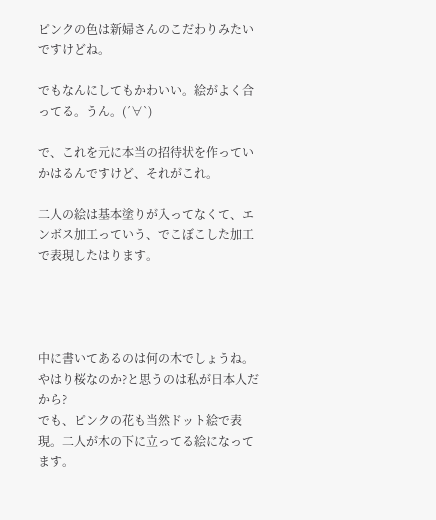ピンクの色は新婦さんのこだわりみたいですけどね。

でもなんにしてもかわいい。絵がよく合ってる。うん。(´∀`)

で、これを元に本当の招待状を作っていかはるんですけど、それがこれ。

二人の絵は基本塗りが入ってなくて、エンボス加工っていう、でこぼこした加工で表現したはります。




中に書いてあるのは何の木でしょうね。やはり桜なのか?と思うのは私が日本人だから?
でも、ピンクの花も当然ドット絵で表現。二人が木の下に立ってる絵になってます。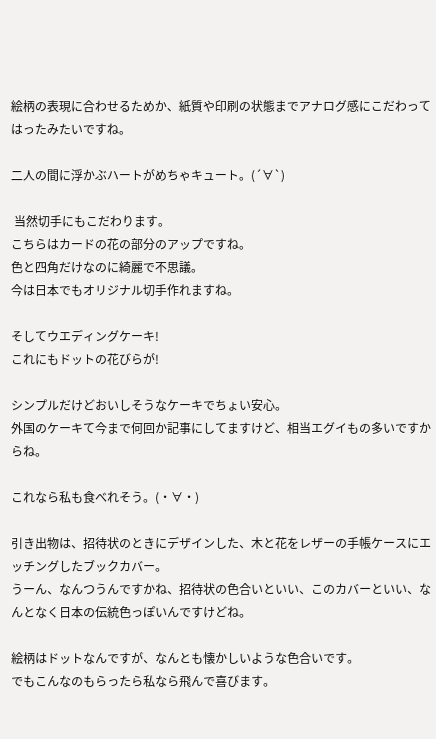絵柄の表現に合わせるためか、紙質や印刷の状態までアナログ感にこだわってはったみたいですね。

二人の間に浮かぶハートがめちゃキュート。(´∀`)

 当然切手にもこだわります。
こちらはカードの花の部分のアップですね。
色と四角だけなのに綺麗で不思議。
今は日本でもオリジナル切手作れますね。

そしてウエディングケーキ!
これにもドットの花びらが!

シンプルだけどおいしそうなケーキでちょい安心。
外国のケーキて今まで何回か記事にしてますけど、相当エグイもの多いですからね。

これなら私も食べれそう。(・∀・)

引き出物は、招待状のときにデザインした、木と花をレザーの手帳ケースにエッチングしたブックカバー。
うーん、なんつうんですかね、招待状の色合いといい、このカバーといい、なんとなく日本の伝統色っぽいんですけどね。

絵柄はドットなんですが、なんとも懐かしいような色合いです。
でもこんなのもらったら私なら飛んで喜びます。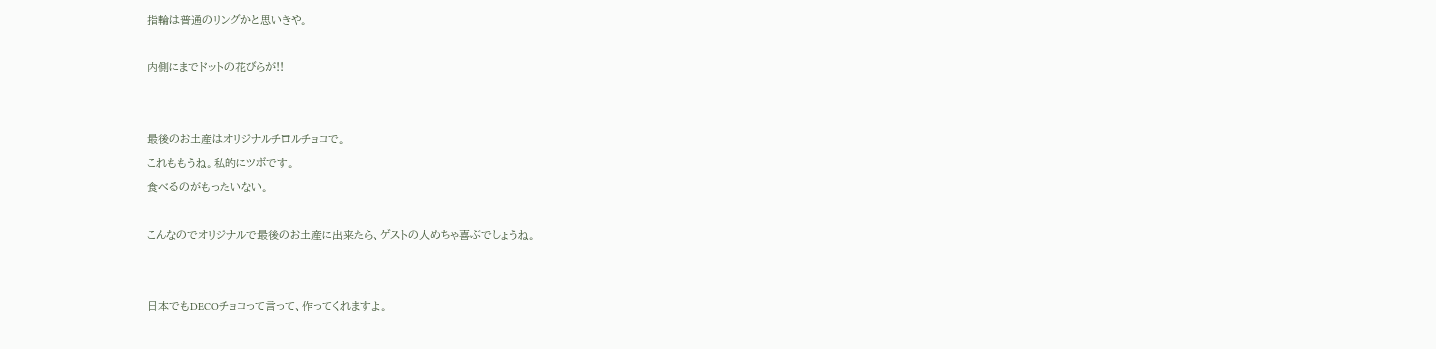指輪は普通のリングかと思いきや。

内側にまでドットの花びらが!!


最後のお土産はオリジナルチロルチョコで。
これももうね。私的にツボです。
食べるのがもったいない。

こんなのでオリジナルで最後のお土産に出来たら、ゲストの人めちゃ喜ぶでしょうね。


日本でもDECOチョコって言って、作ってくれますよ。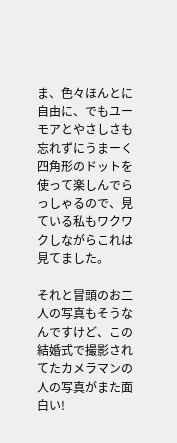ま、色々ほんとに自由に、でもユーモアとやさしさも忘れずにうまーく四角形のドットを使って楽しんでらっしゃるので、見ている私もワクワクしながらこれは見てました。

それと冒頭のお二人の写真もそうなんですけど、この結婚式で撮影されてたカメラマンの人の写真がまた面白い!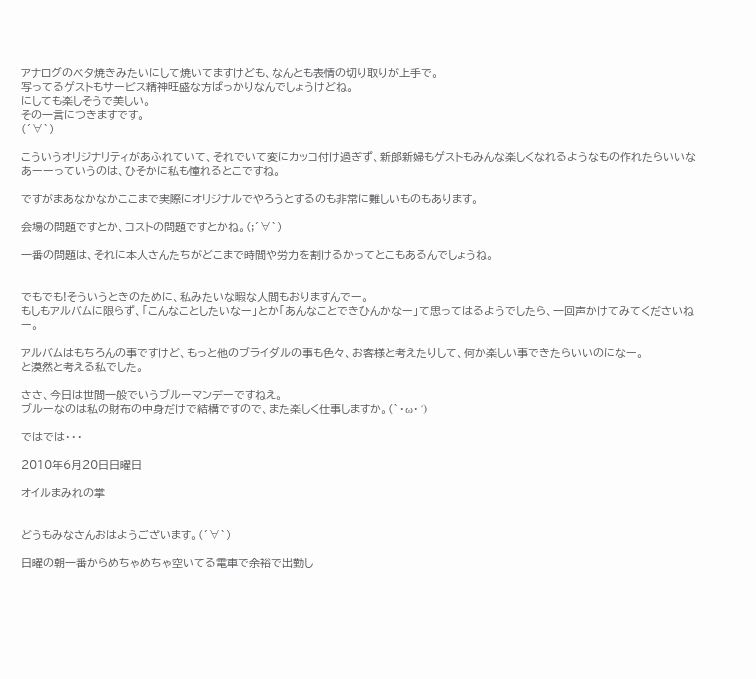アナログのベタ焼きみたいにして焼いてますけども、なんとも表情の切り取りが上手で。
写ってるゲストもサービス精神旺盛な方ばっかりなんでしょうけどね。
にしても楽しそうで美しい。
その一言につきますです。
(´∀`)

こういうオリジナリティがあふれていて、それでいて変にカッコ付け過ぎず、新郎新婦もゲストもみんな楽しくなれるようなもの作れたらいいなあーーっていうのは、ひそかに私も憧れるとこですね。

ですがまあなかなかここまで実際にオリジナルでやろうとするのも非常に難しいものもあります。

会場の問題ですとか、コストの問題ですとかね。(;´∀`)

一番の問題は、それに本人さんたちがどこまで時間や労力を割けるかってとこもあるんでしょうね。


でもでも!そういうときのために、私みたいな暇な人間もおりますんでー。
もしもアルバムに限らず、「こんなことしたいなー」とか「あんなことできひんかなー」て思ってはるようでしたら、一回声かけてみてくださいねー。

アルバムはもちろんの事ですけど、もっと他のブライダルの事も色々、お客様と考えたりして、何か楽しい事できたらいいのになー。
と漠然と考える私でした。

ささ、今日は世間一般でいうブルーマンデーですねえ。
ブルーなのは私の財布の中身だけで結構ですので、また楽しく仕事しますか。(`・ω・´)

ではでは・・・

2010年6月20日日曜日

オイルまみれの掌


どうもみなさんおはようございます。(´∀`)

日曜の朝一番からめちゃめちゃ空いてる電車で余裕で出勤し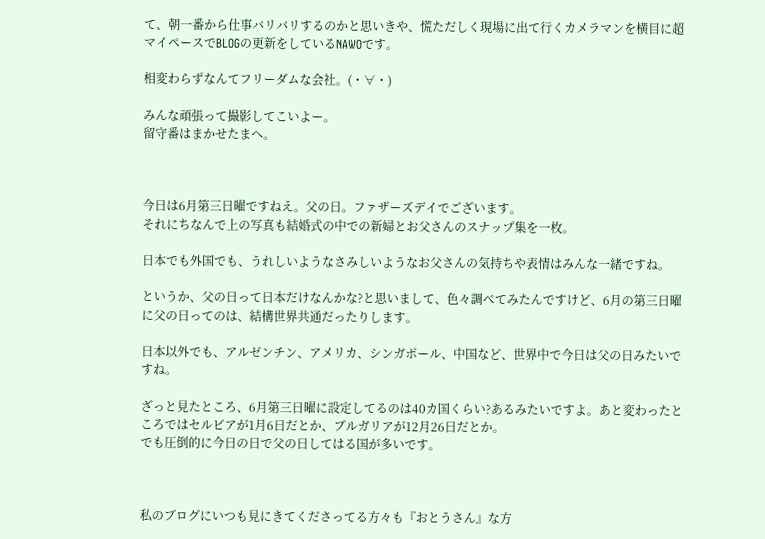て、朝一番から仕事バリバリするのかと思いきや、慌ただしく現場に出て行くカメラマンを横目に超マイペースでBLOGの更新をしているNAWOです。

相変わらずなんてフリーダムな会社。(・∀・)

みんな頑張って撮影してこいよー。
留守番はまかせたまへ。



今日は6月第三日曜ですねえ。父の日。ファザーズデイでございます。
それにちなんで上の写真も結婚式の中での新婦とお父さんのスナップ集を一枚。

日本でも外国でも、うれしいようなさみしいようなお父さんの気持ちや表情はみんな一緒ですね。

というか、父の日って日本だけなんかな?と思いまして、色々調べてみたんですけど、6月の第三日曜に父の日ってのは、結構世界共通だったりします。

日本以外でも、アルゼンチン、アメリカ、シンガポール、中国など、世界中で今日は父の日みたいですね。

ざっと見たところ、6月第三日曜に設定してるのは40カ国くらい?あるみたいですよ。あと変わったところではセルビアが1月6日だとか、ブルガリアが12月26日だとか。
でも圧倒的に今日の日で父の日してはる国が多いです。



私のブログにいつも見にきてくださってる方々も『おとうさん』な方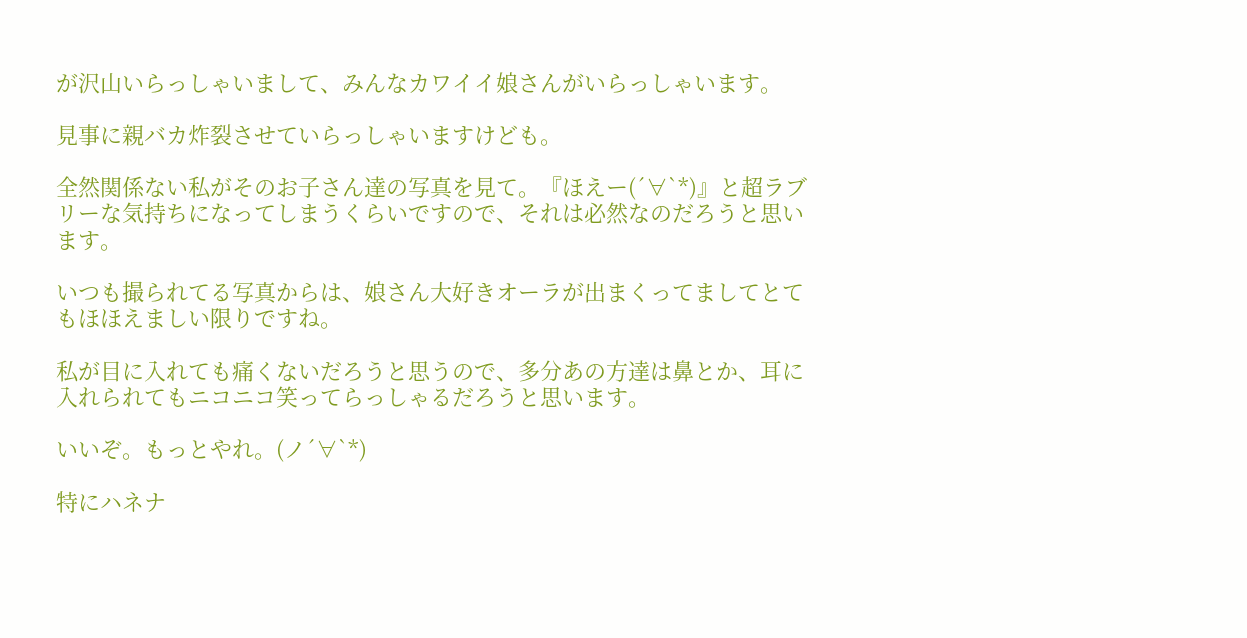が沢山いらっしゃいまして、みんなカワイイ娘さんがいらっしゃいます。

見事に親バカ炸裂させていらっしゃいますけども。

全然関係ない私がそのお子さん達の写真を見て。『ほえー(´∀`*)』と超ラブリーな気持ちになってしまうくらいですので、それは必然なのだろうと思います。

いつも撮られてる写真からは、娘さん大好きオーラが出まくってましてとてもほほえましい限りですね。

私が目に入れても痛くないだろうと思うので、多分あの方達は鼻とか、耳に入れられてもニコニコ笑ってらっしゃるだろうと思います。

いいぞ。もっとやれ。(ノ´∀`*)

特にハネナ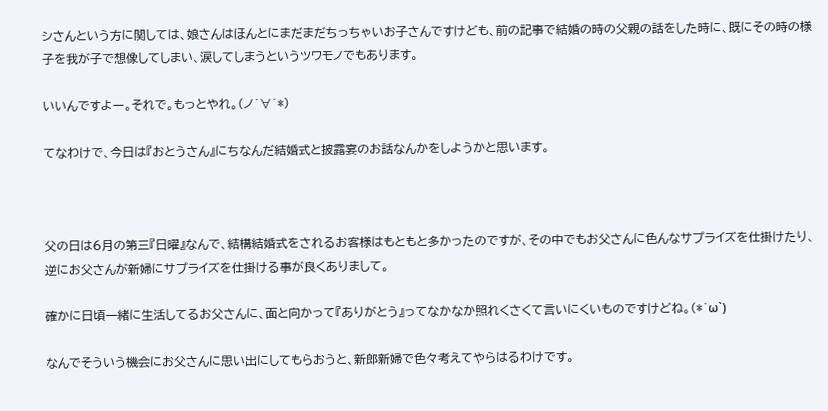シさんという方に関しては、娘さんはほんとにまだまだちっちゃいお子さんですけども、前の記事で結婚の時の父親の話をした時に、既にその時の様子を我が子で想像してしまい、涙してしまうというツワモノでもあります。

いいんですよー。それで。もっとやれ。(ノ´∀`*)

てなわけで、今日は『おとうさん』にちなんだ結婚式と披露宴のお話なんかをしようかと思います。



父の日は6月の第三『日曜』なんで、結構結婚式をされるお客様はもともと多かったのですが、その中でもお父さんに色んなサプライズを仕掛けたり、逆にお父さんが新婦にサプライズを仕掛ける事が良くありまして。

確かに日頃一緒に生活してるお父さんに、面と向かって『ありがとう』ってなかなか照れくさくて言いにくいものですけどね。(*´ω`)

なんでそういう機会にお父さんに思い出にしてもらおうと、新郎新婦で色々考えてやらはるわけです。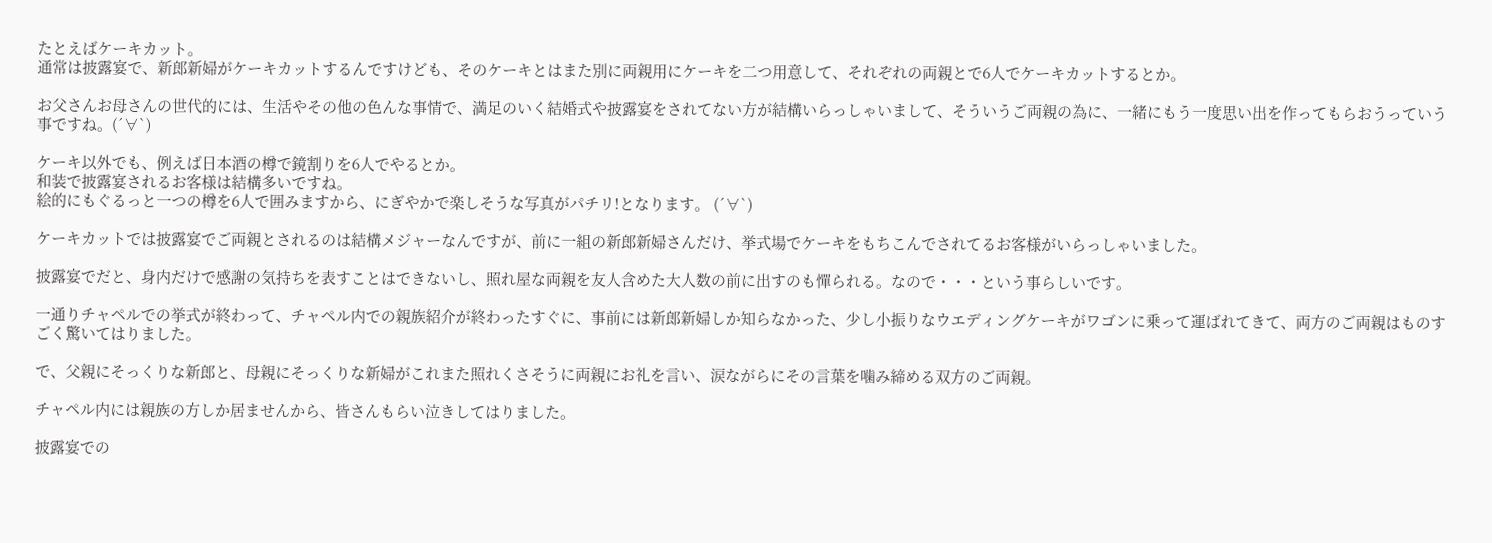たとえばケーキカット。
通常は披露宴で、新郎新婦がケーキカットするんですけども、そのケーキとはまた別に両親用にケーキを二つ用意して、それぞれの両親とで6人でケーキカットするとか。

お父さんお母さんの世代的には、生活やその他の色んな事情で、満足のいく結婚式や披露宴をされてない方が結構いらっしゃいまして、そういうご両親の為に、一緒にもう一度思い出を作ってもらおうっていう事ですね。(´∀`)

ケーキ以外でも、例えば日本酒の樽で鏡割りを6人でやるとか。
和装で披露宴されるお客様は結構多いですね。
絵的にもぐるっと一つの樽を6人で囲みますから、にぎやかで楽しそうな写真がパチリ!となります。 (´∀`)

ケーキカットでは披露宴でご両親とされるのは結構メジャーなんですが、前に一組の新郎新婦さんだけ、挙式場でケーキをもちこんでされてるお客様がいらっしゃいました。

披露宴でだと、身内だけで感謝の気持ちを表すことはできないし、照れ屋な両親を友人含めた大人数の前に出すのも憚られる。なので・・・という事らしいです。

一通りチャペルでの挙式が終わって、チャペル内での親族紹介が終わったすぐに、事前には新郎新婦しか知らなかった、少し小振りなウエディングケーキがワゴンに乗って運ばれてきて、両方のご両親はものすごく驚いてはりました。

で、父親にそっくりな新郎と、母親にそっくりな新婦がこれまた照れくさそうに両親にお礼を言い、涙ながらにその言葉を噛み締める双方のご両親。

チャペル内には親族の方しか居ませんから、皆さんもらい泣きしてはりました。

披露宴での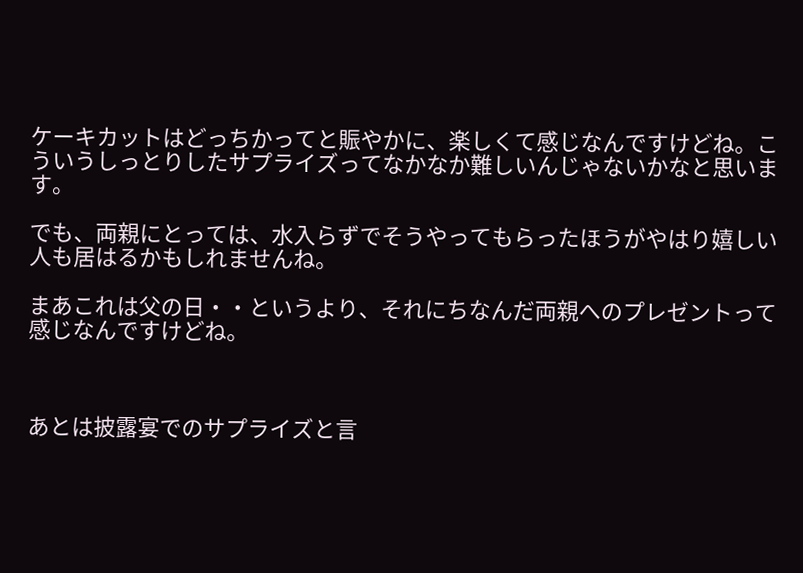ケーキカットはどっちかってと賑やかに、楽しくて感じなんですけどね。こういうしっとりしたサプライズってなかなか難しいんじゃないかなと思います。

でも、両親にとっては、水入らずでそうやってもらったほうがやはり嬉しい人も居はるかもしれませんね。

まあこれは父の日・・というより、それにちなんだ両親へのプレゼントって感じなんですけどね。



あとは披露宴でのサプライズと言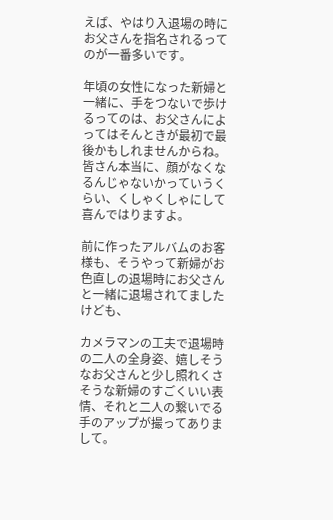えば、やはり入退場の時にお父さんを指名されるってのが一番多いです。

年頃の女性になった新婦と一緒に、手をつないで歩けるってのは、お父さんによってはそんときが最初で最後かもしれませんからね。皆さん本当に、顔がなくなるんじゃないかっていうくらい、くしゃくしゃにして喜んではりますよ。

前に作ったアルバムのお客様も、そうやって新婦がお色直しの退場時にお父さんと一緒に退場されてましたけども、

カメラマンの工夫で退場時の二人の全身姿、嬉しそうなお父さんと少し照れくさそうな新婦のすごくいい表情、それと二人の繋いでる手のアップが撮ってありまして。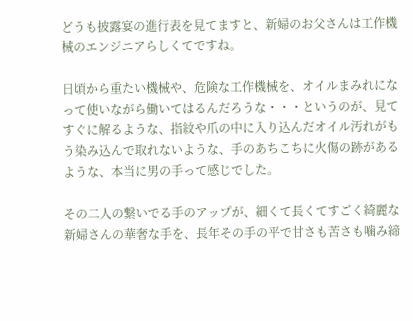どうも披露宴の進行表を見てますと、新婦のお父さんは工作機械のエンジニアらしくてですね。

日頃から重たい機械や、危険な工作機械を、オイルまみれになって使いながら働いてはるんだろうな・・・というのが、見てすぐに解るような、指紋や爪の中に入り込んだオイル汚れがもう染み込んで取れないような、手のあちこちに火傷の跡があるような、本当に男の手って感じでした。

その二人の繋いでる手のアップが、細くて長くてすごく綺麗な新婦さんの華奢な手を、長年その手の平で甘さも苦さも噛み締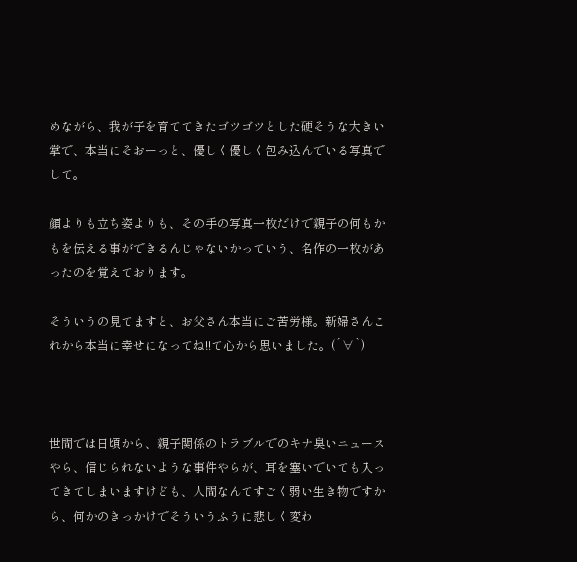めながら、我が子を育ててきたゴツゴツとした硬そうな大きい掌で、本当にそおーっと、優しく優しく包み込んでいる写真でして。

顔よりも立ち姿よりも、その手の写真一枚だけで親子の何もかもを伝える事ができるんじゃないかっていう、名作の一枚があったのを覚えております。

そういうの見てますと、お父さん本当にご苦労様。新婦さんこれから本当に幸せになってね!!て心から思いました。(´∀`)



世間では日頃から、親子関係のトラブルでのキナ臭いニュースやら、信じられないような事件やらが、耳を塞いでいても入ってきてしまいますけども、人間なんてすごく弱い生き物ですから、何かのきっかけでそういうふうに悲しく変わ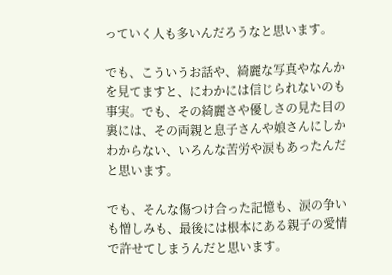っていく人も多いんだろうなと思います。

でも、こういうお話や、綺麗な写真やなんかを見てますと、にわかには信じられないのも事実。でも、その綺麗さや優しさの見た目の裏には、その両親と息子さんや娘さんにしかわからない、いろんな苦労や涙もあったんだと思います。

でも、そんな傷つけ合った記憶も、涙の争いも憎しみも、最後には根本にある親子の愛情で許せてしまうんだと思います。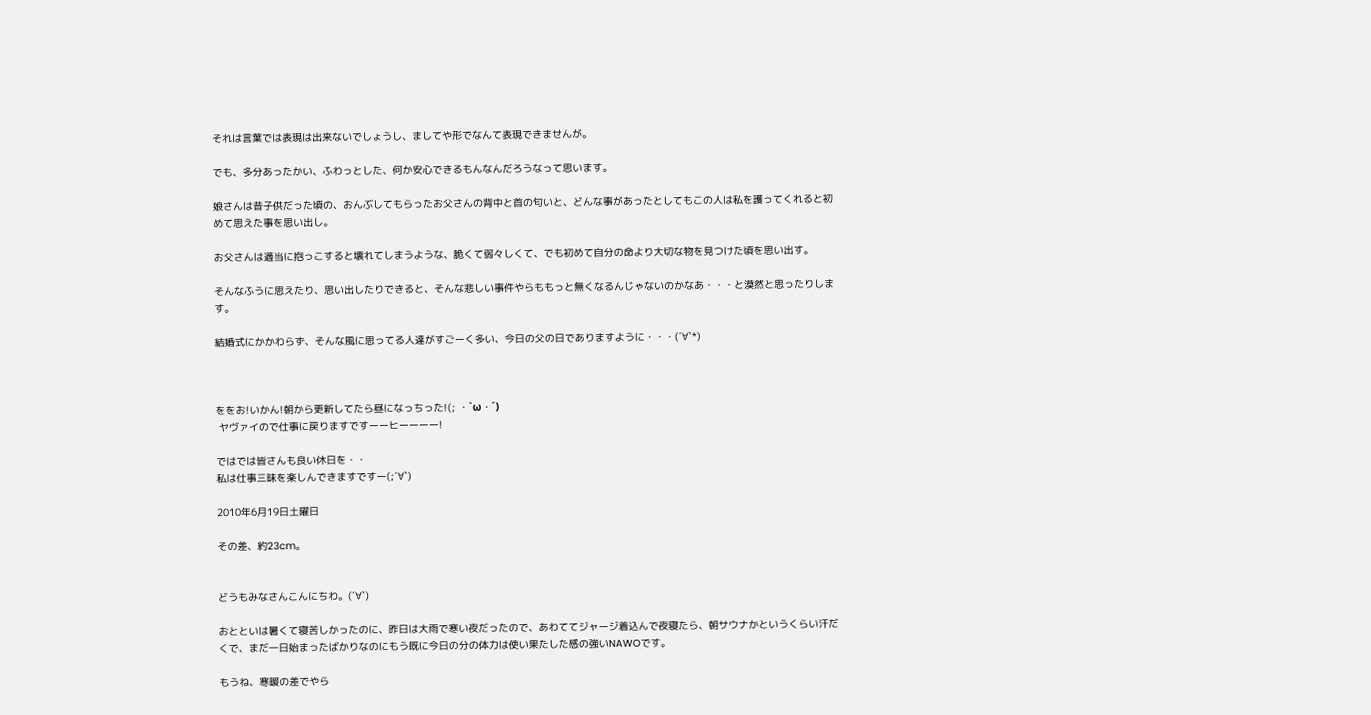それは言葉では表現は出来ないでしょうし、ましてや形でなんて表現できませんが。

でも、多分あったかい、ふわっとした、何か安心できるもんなんだろうなって思います。

娘さんは昔子供だった頃の、おんぶしてもらったお父さんの背中と首の匂いと、どんな事があったとしてもこの人は私を護ってくれると初めて思えた事を思い出し。

お父さんは適当に抱っこすると壊れてしまうような、脆くて弱々しくて、でも初めて自分の命より大切な物を見つけた頃を思い出す。

そんなふうに思えたり、思い出したりできると、そんな悲しい事件やらももっと無くなるんじゃないのかなあ・・・と漠然と思ったりします。

結婚式にかかわらず、そんな風に思ってる人達がすごーく多い、今日の父の日でありますように・・・(´∀`*)



ををお!いかん!朝から更新してたら昼になっちった!(; ・`ω・´)
 ヤヴァイので仕事に戻りますですーーヒーーーー!

ではでは皆さんも良い休日を・・
私は仕事三昧を楽しんできますですー(;´∀`)

2010年6月19日土曜日

その差、約23cm。


どうもみなさんこんにちわ。(´∀`)

おとといは暑くて寝苦しかったのに、昨日は大雨で寒い夜だったので、あわててジャージ着込んで夜寝たら、朝サウナかというくらい汗だくで、まだ一日始まったばかりなのにもう既に今日の分の体力は使い果たした感の強いNAWOです。

もうね、寒暖の差でやら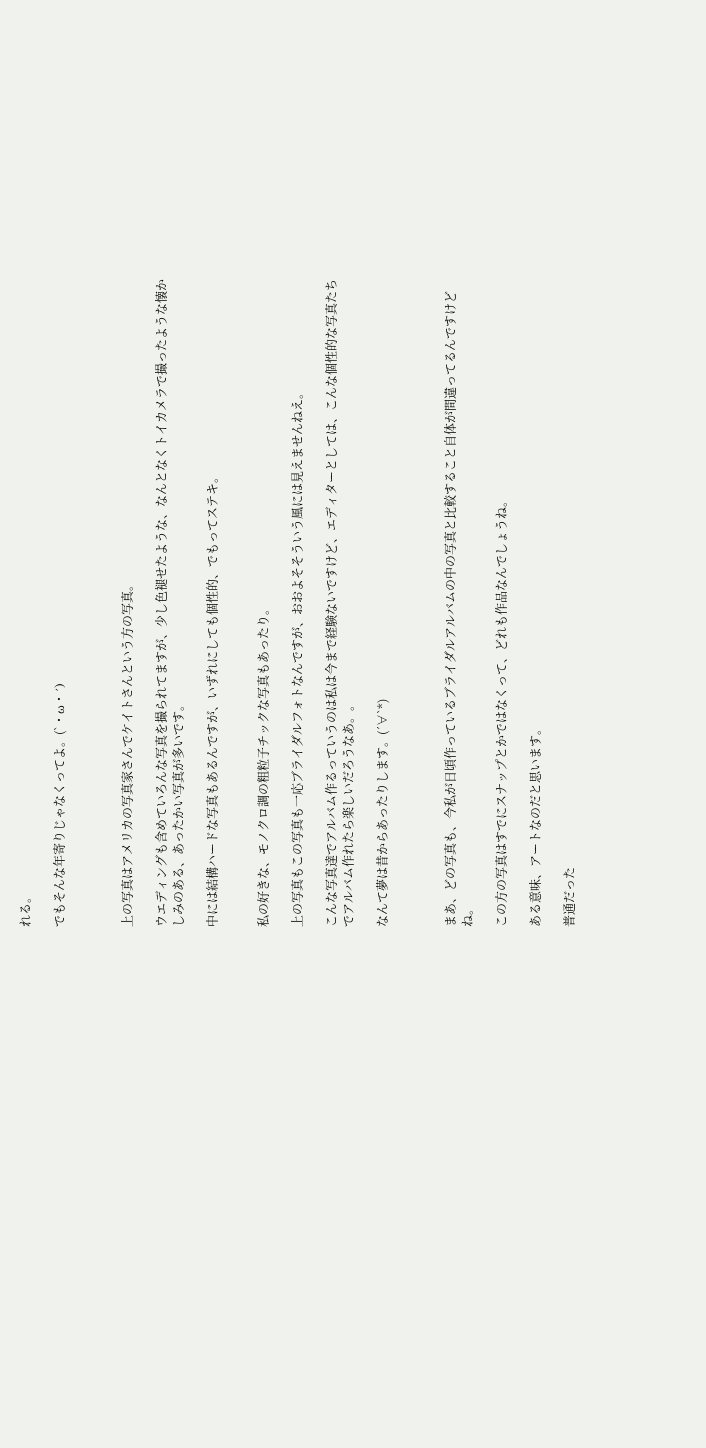れる。

でもそんな年寄りじゃなくってよ。(`・ω・´)



上の写真はアメリカの写真家さんでケイトさんという方の写真。

ウエディングも含めていろんな写真を撮られてますが、少し色褪せたような、なんとなくトイカメラで撮ったような懐かしみのある、あったかい写真が多いです。

中には結構ハードな写真もあるんですが、いずれにしても個性的、でもってステキ。


私の好きな、モノクロ調の粗粒子チックな写真もあったり。

上の写真もこの写真も一応ブライダルフォトなんですが、おおよそそういう風には見えませんねえ。

こんな写真達でアルバム作るっていうのは私は今まで経験ないですけど、エディターとしては、こんな個性的な写真たちでアルバム作れたら楽しいだろうなあ。。

なんて夢は昔からあったりします。(´∀`*)



まあ、どの写真も、今私が日頃作っているブライダルアルバムの中の写真と比較すること自体が間違ってるんですけどね。

この方の写真はすでにスナップとかではなくって、どれも作品なんでしょうね。

ある意味、アートなのだと思います。

普通だった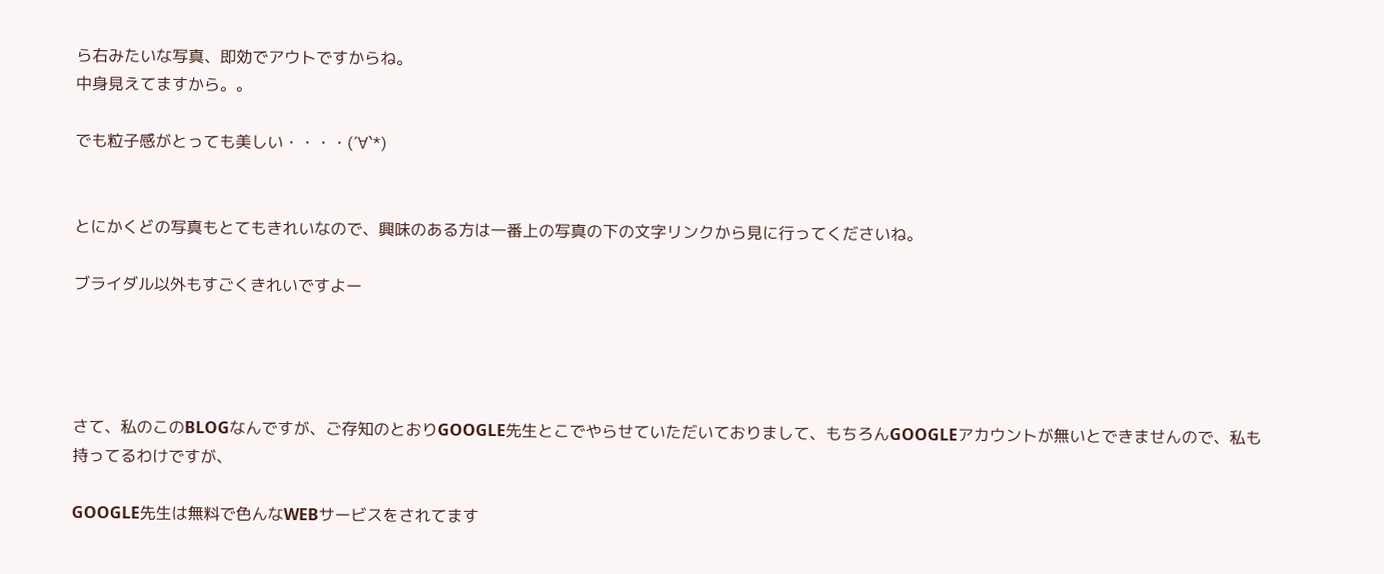ら右みたいな写真、即効でアウトですからね。
中身見えてますから。。

でも粒子感がとっても美しい・・・・(´∀`*)


とにかくどの写真もとてもきれいなので、興味のある方は一番上の写真の下の文字リンクから見に行ってくださいね。

ブライダル以外もすごくきれいですよー




さて、私のこのBLOGなんですが、ご存知のとおりGOOGLE先生とこでやらせていただいておりまして、もちろんGOOGLEアカウントが無いとできませんので、私も持ってるわけですが、

GOOGLE先生は無料で色んなWEBサービスをされてます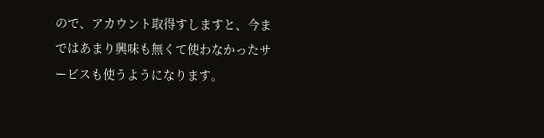ので、アカウント取得すしますと、今まではあまり興味も無くて使わなかったサービスも使うようになります。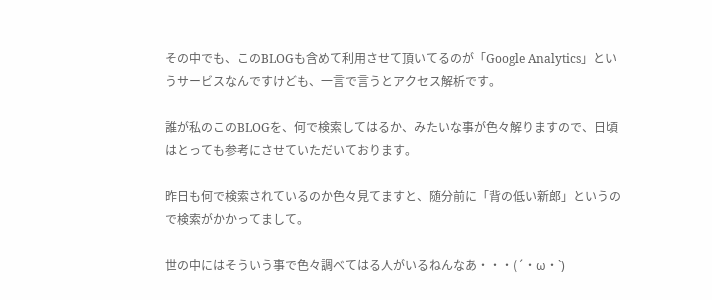その中でも、このBLOGも含めて利用させて頂いてるのが「Google Analytics」というサービスなんですけども、一言で言うとアクセス解析です。

誰が私のこのBLOGを、何で検索してはるか、みたいな事が色々解りますので、日頃はとっても参考にさせていただいております。

昨日も何で検索されているのか色々見てますと、随分前に「背の低い新郎」というので検索がかかってまして。

世の中にはそういう事で色々調べてはる人がいるねんなあ・・・(´・ω・`)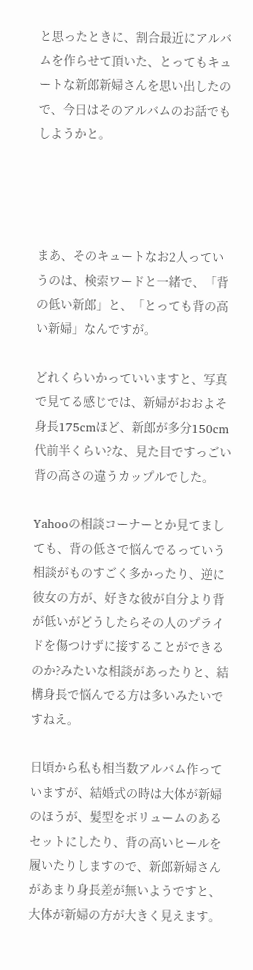と思ったときに、割合最近にアルバムを作らせて頂いた、とってもキュートな新郎新婦さんを思い出したので、今日はそのアルバムのお話でもしようかと。




まあ、そのキュートなお2人っていうのは、検索ワードと一緒で、「背の低い新郎」と、「とっても背の高い新婦」なんですが。

どれくらいかっていいますと、写真で見てる感じでは、新婦がおおよそ身長175cmほど、新郎が多分150cm代前半くらい?な、見た目ですっごい背の高さの違うカップルでした。

Yahooの相談コーナーとか見てましても、背の低さで悩んでるっていう相談がものすごく多かったり、逆に彼女の方が、好きな彼が自分より背が低いがどうしたらその人のプライドを傷つけずに接することができるのか?みたいな相談があったりと、結構身長で悩んでる方は多いみたいですねえ。

日頃から私も相当数アルバム作っていますが、結婚式の時は大体が新婦のほうが、髪型をボリュームのあるセットにしたり、背の高いヒールを履いたりしますので、新郎新婦さんがあまり身長差が無いようですと、大体が新婦の方が大きく見えます。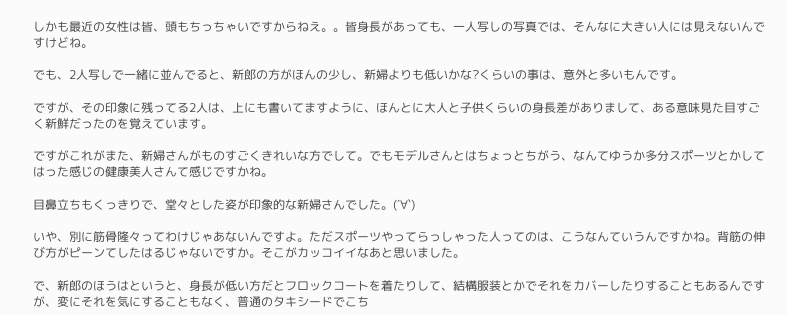しかも最近の女性は皆、頭もちっちゃいですからねえ。。皆身長があっても、一人写しの写真では、そんなに大きい人には見えないんですけどね。

でも、2人写しで一緒に並んでると、新郎の方がほんの少し、新婦よりも低いかな?くらいの事は、意外と多いもんです。

ですが、その印象に残ってる2人は、上にも書いてますように、ほんとに大人と子供くらいの身長差がありまして、ある意味見た目すごく新鮮だったのを覚えています。

ですがこれがまた、新婦さんがものすごくきれいな方でして。でもモデルさんとはちょっとちがう、なんてゆうか多分スポーツとかしてはった感じの健康美人さんて感じですかね。

目鼻立ちもくっきりで、堂々とした姿が印象的な新婦さんでした。(´∀`)

いや、別に筋骨隆々ってわけじゃあないんですよ。ただスポーツやってらっしゃった人ってのは、こうなんていうんですかね。背筋の伸び方がピーンてしたはるじゃないですか。そこがカッコイイなあと思いました。

で、新郎のほうはというと、身長が低い方だとフロックコートを着たりして、結構服装とかでそれをカバーしたりすることもあるんですが、変にそれを気にすることもなく、普通のタキシードでこち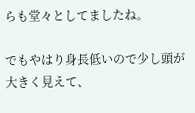らも堂々としてましたね。

でもやはり身長低いので少し頭が大きく見えて、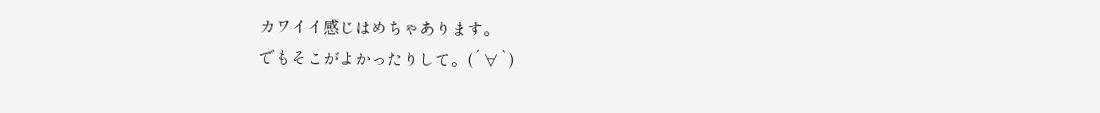カワイイ感じはめちゃあります。
でもそこがよかったりして。(´∀`)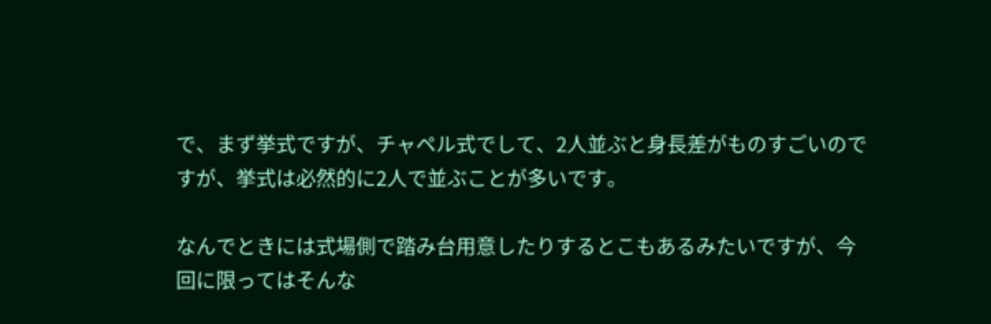で、まず挙式ですが、チャペル式でして、2人並ぶと身長差がものすごいのですが、挙式は必然的に2人で並ぶことが多いです。

なんでときには式場側で踏み台用意したりするとこもあるみたいですが、今回に限ってはそんな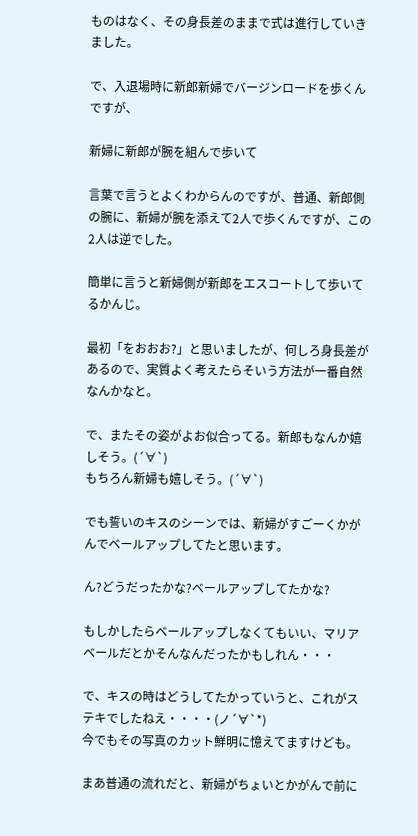ものはなく、その身長差のままで式は進行していきました。

で、入退場時に新郎新婦でバージンロードを歩くんですが、

新婦に新郎が腕を組んで歩いて

言葉で言うとよくわからんのですが、普通、新郎側の腕に、新婦が腕を添えて2人で歩くんですが、この2人は逆でした。

簡単に言うと新婦側が新郎をエスコートして歩いてるかんじ。

最初「をおおお?」と思いましたが、何しろ身長差があるので、実質よく考えたらそいう方法が一番自然なんかなと。

で、またその姿がよお似合ってる。新郎もなんか嬉しそう。(´∀`)
もちろん新婦も嬉しそう。(´∀`)

でも誓いのキスのシーンでは、新婦がすごーくかがんでベールアップしてたと思います。

ん?どうだったかな?ベールアップしてたかな?

もしかしたらベールアップしなくてもいい、マリアベールだとかそんなんだったかもしれん・・・

で、キスの時はどうしてたかっていうと、これがステキでしたねえ・・・・(ノ´∀`*)
今でもその写真のカット鮮明に憶えてますけども。

まあ普通の流れだと、新婦がちょいとかがんで前に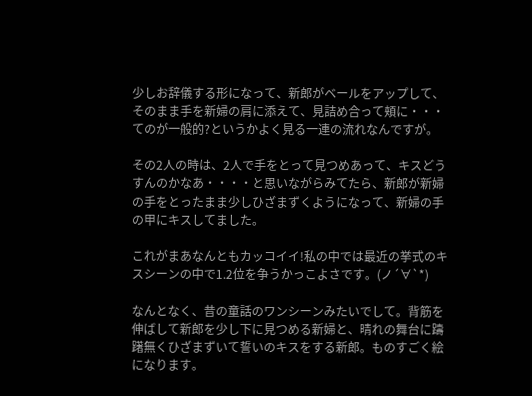少しお辞儀する形になって、新郎がベールをアップして、そのまま手を新婦の肩に添えて、見詰め合って頬に・・・てのが一般的?というかよく見る一連の流れなんですが。

その2人の時は、2人で手をとって見つめあって、キスどうすんのかなあ・・・・と思いながらみてたら、新郎が新婦の手をとったまま少しひざまずくようになって、新婦の手の甲にキスしてました。

これがまあなんともカッコイイ!私の中では最近の挙式のキスシーンの中で1.2位を争うかっこよさです。(ノ´∀`*)

なんとなく、昔の童話のワンシーンみたいでして。背筋を伸ばして新郎を少し下に見つめる新婦と、晴れの舞台に躊躇無くひざまずいて誓いのキスをする新郎。ものすごく絵になります。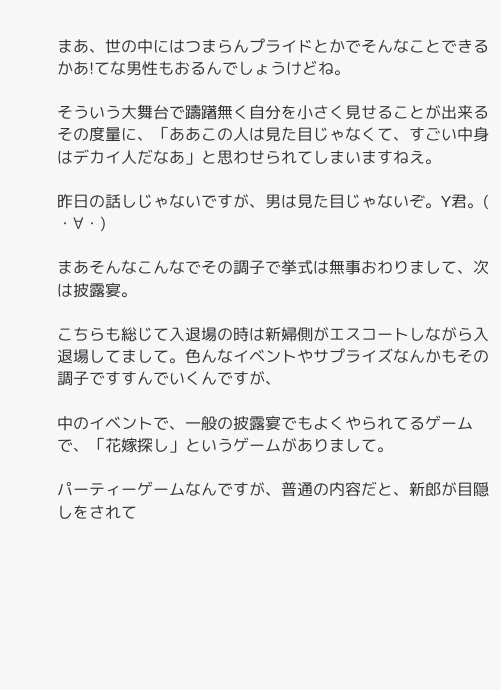まあ、世の中にはつまらんプライドとかでそんなことできるかあ!てな男性もおるんでしょうけどね。

そういう大舞台で躊躇無く自分を小さく見せることが出来るその度量に、「ああこの人は見た目じゃなくて、すごい中身はデカイ人だなあ」と思わせられてしまいますねえ。

昨日の話しじゃないですが、男は見た目じゃないぞ。Y君。( ・∀・)

まあそんなこんなでその調子で挙式は無事おわりまして、次は披露宴。

こちらも総じて入退場の時は新婦側がエスコートしながら入退場してまして。色んなイベントやサプライズなんかもその調子ですすんでいくんですが、

中のイベントで、一般の披露宴でもよくやられてるゲームで、「花嫁探し」というゲームがありまして。

パーティーゲームなんですが、普通の内容だと、新郎が目隠しをされて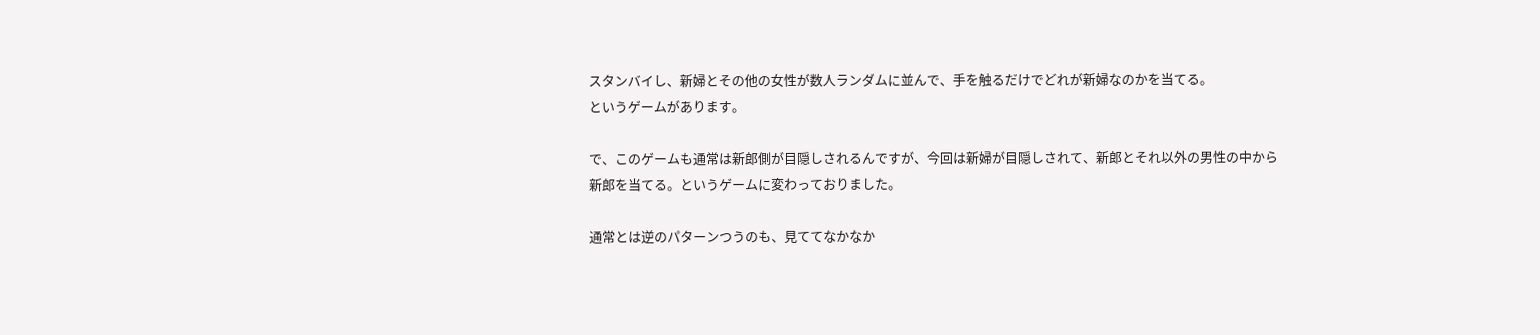スタンバイし、新婦とその他の女性が数人ランダムに並んで、手を触るだけでどれが新婦なのかを当てる。
というゲームがあります。

で、このゲームも通常は新郎側が目隠しされるんですが、今回は新婦が目隠しされて、新郎とそれ以外の男性の中から新郎を当てる。というゲームに変わっておりました。

通常とは逆のパターンつうのも、見ててなかなか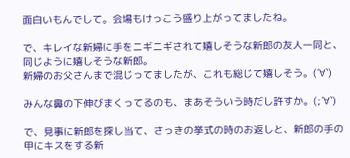面白いもんでして。会場もけっこう盛り上がってましたね。

で、キレイな新婦に手をニギニギされて嬉しそうな新郎の友人一同と、同じように嬉しそうな新郎。
新婦のお父さんまで混じってましたが、これも総じて嬉しそう。(´∀`)

みんな鼻の下伸びまくってるのも、まあそういう時だし許すか。(;´∀`)

で、見事に新郎を探し当て、さっきの挙式の時のお返しと、新郎の手の甲にキスをする新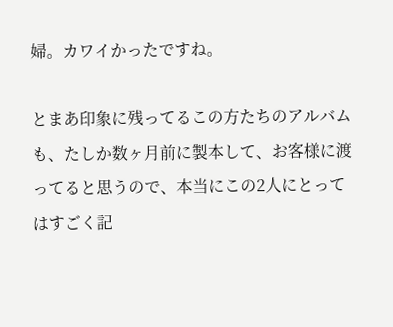婦。カワイかったですね。

とまあ印象に残ってるこの方たちのアルバムも、たしか数ヶ月前に製本して、お客様に渡ってると思うので、本当にこの2人にとってはすごく記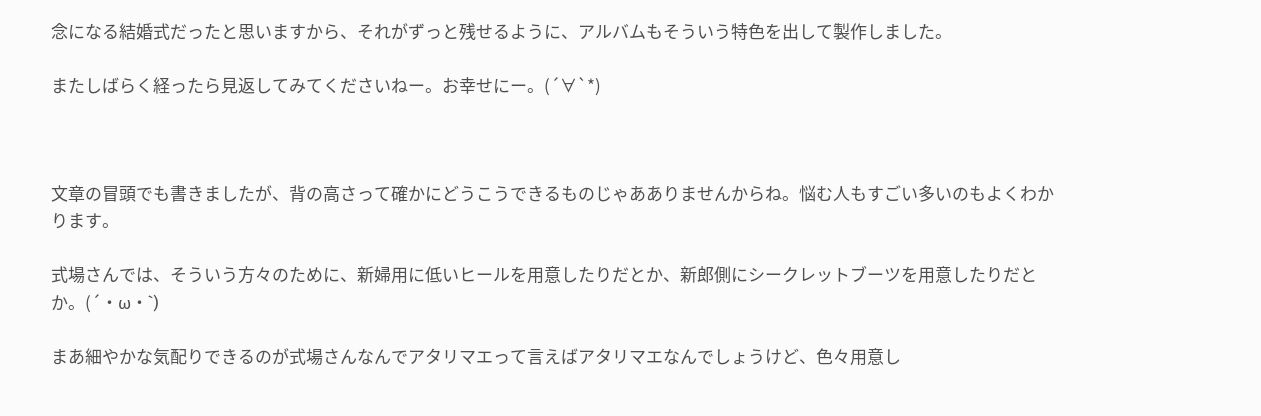念になる結婚式だったと思いますから、それがずっと残せるように、アルバムもそういう特色を出して製作しました。

またしばらく経ったら見返してみてくださいねー。お幸せにー。(´∀`*)



文章の冒頭でも書きましたが、背の高さって確かにどうこうできるものじゃあありませんからね。悩む人もすごい多いのもよくわかります。

式場さんでは、そういう方々のために、新婦用に低いヒールを用意したりだとか、新郎側にシークレットブーツを用意したりだとか。(´・ω・`)

まあ細やかな気配りできるのが式場さんなんでアタリマエって言えばアタリマエなんでしょうけど、色々用意し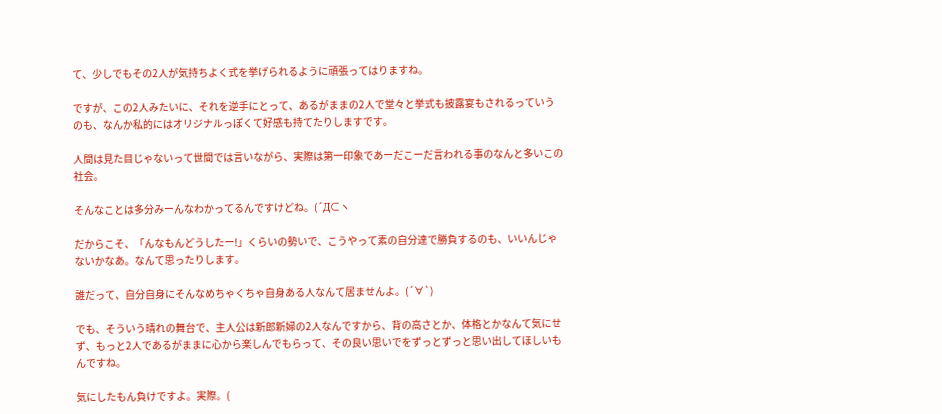て、少しでもその2人が気持ちよく式を挙げられるように頑張ってはりますね。

ですが、この2人みたいに、それを逆手にとって、あるがままの2人で堂々と挙式も披露宴もされるっていうのも、なんか私的にはオリジナルっぽくて好感も持てたりしますです。

人間は見た目じゃないって世間では言いながら、実際は第一印象であーだこーだ言われる事のなんと多いこの社会。

そんなことは多分みーんなわかってるんですけどね。(´Д⊂ヽ

だからこそ、「んなもんどうしたー!」くらいの勢いで、こうやって素の自分達で勝負するのも、いいんじゃないかなあ。なんて思ったりします。

誰だって、自分自身にそんなめちゃくちゃ自身ある人なんて居ませんよ。(´∀`)

でも、そういう晴れの舞台で、主人公は新郎新婦の2人なんですから、背の高さとか、体格とかなんて気にせず、もっと2人であるがままに心から楽しんでもらって、その良い思いでをずっとずっと思い出してほしいもんですね。

気にしたもん負けですよ。実際。(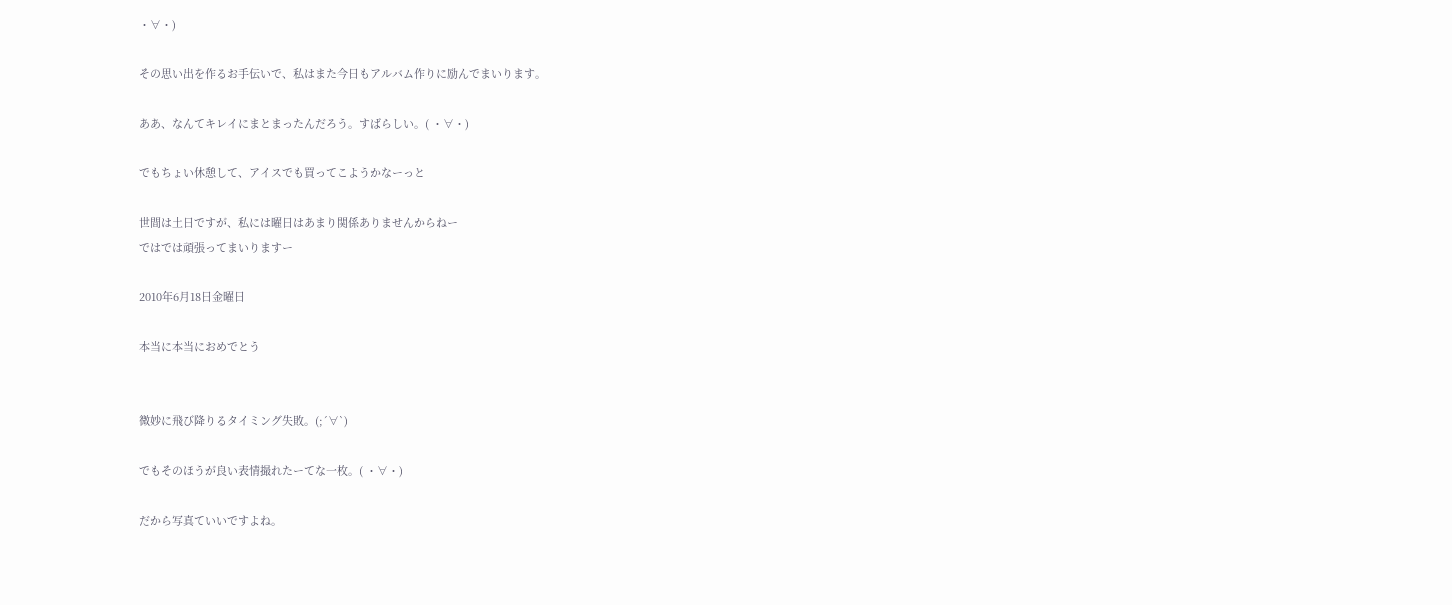・∀・)

その思い出を作るお手伝いで、私はまた今日もアルバム作りに励んでまいります。

ああ、なんてキレイにまとまったんだろう。すばらしい。( ・∀・)

でもちょい休憩して、アイスでも買ってこようかなーっと

世間は土日ですが、私には曜日はあまり関係ありませんからねー
ではでは頑張ってまいりますー

2010年6月18日金曜日

本当に本当におめでとう


微妙に飛び降りるタイミング失敗。(;´∀`)

でもそのほうが良い表情撮れたーてな一枚。( ・∀・)

だから写真ていいですよね。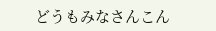どうもみなさんこん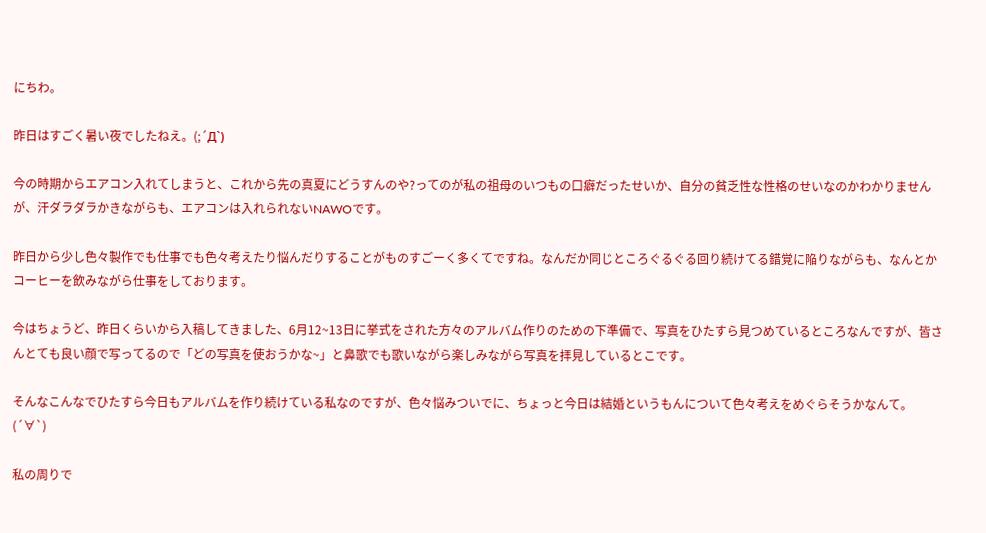にちわ。

昨日はすごく暑い夜でしたねえ。(;´Д`)

今の時期からエアコン入れてしまうと、これから先の真夏にどうすんのや?ってのが私の祖母のいつもの口癖だったせいか、自分の貧乏性な性格のせいなのかわかりませんが、汗ダラダラかきながらも、エアコンは入れられないNAWOです。

昨日から少し色々製作でも仕事でも色々考えたり悩んだりすることがものすごーく多くてですね。なんだか同じところぐるぐる回り続けてる錯覚に陥りながらも、なんとかコーヒーを飲みながら仕事をしております。

今はちょうど、昨日くらいから入稿してきました、6月12~13日に挙式をされた方々のアルバム作りのための下準備で、写真をひたすら見つめているところなんですが、皆さんとても良い顔で写ってるので「どの写真を使おうかな~」と鼻歌でも歌いながら楽しみながら写真を拝見しているとこです。

そんなこんなでひたすら今日もアルバムを作り続けている私なのですが、色々悩みついでに、ちょっと今日は結婚というもんについて色々考えをめぐらそうかなんて。(´∀`)

私の周りで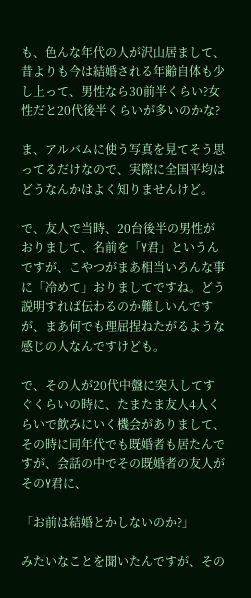も、色んな年代の人が沢山居まして、昔よりも今は結婚される年齢自体も少し上って、男性なら30前半くらい?女性だと20代後半くらいが多いのかな?

ま、アルバムに使う写真を見てそう思ってるだけなので、実際に全国平均はどうなんかはよく知りませんけど。

で、友人で当時、20台後半の男性がおりまして、名前を「Y君」というんですが、こやつがまあ相当いろんな事に「冷めて」おりましてですね。どう説明すれば伝わるのか難しいんですが、まあ何でも理屈捏ねたがるような感じの人なんですけども。

で、その人が20代中盤に突入してすぐくらいの時に、たまたま友人4人くらいで飲みにいく機会がありまして、その時に同年代でも既婚者も居たんですが、会話の中でその既婚者の友人がそのY君に、

「お前は結婚とかしないのか?」

みたいなことを聞いたんですが、その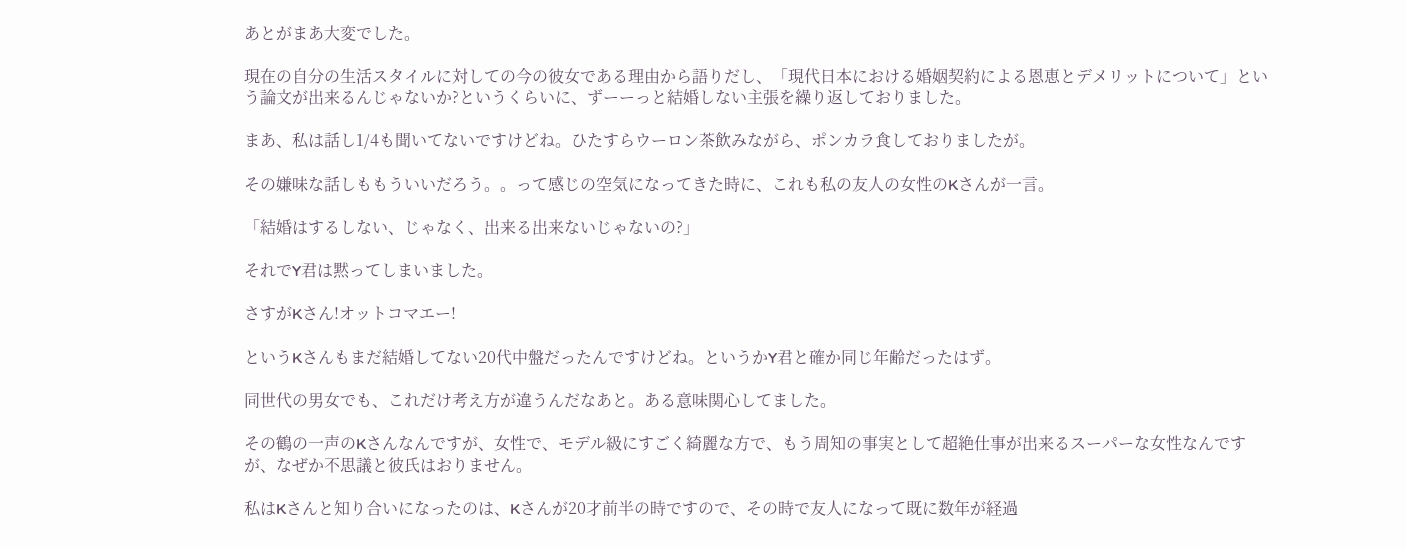あとがまあ大変でした。

現在の自分の生活スタイルに対しての今の彼女である理由から語りだし、「現代日本における婚姻契約による恩恵とデメリットについて」という論文が出来るんじゃないか?というくらいに、ずーーっと結婚しない主張を繰り返しておりました。

まあ、私は話し1/4も聞いてないですけどね。ひたすらウーロン茶飲みながら、ポンカラ食しておりましたが。

その嫌味な話しももういいだろう。。って感じの空気になってきた時に、これも私の友人の女性のKさんが一言。

「結婚はするしない、じゃなく、出来る出来ないじゃないの?」

それでY君は黙ってしまいました。

さすがKさん!オットコマエー!

というKさんもまだ結婚してない20代中盤だったんですけどね。というかY君と確か同じ年齢だったはず。

同世代の男女でも、これだけ考え方が違うんだなあと。ある意味関心してました。

その鶴の一声のKさんなんですが、女性で、モデル級にすごく綺麗な方で、もう周知の事実として超絶仕事が出来るスーパーな女性なんですが、なぜか不思議と彼氏はおりません。

私はKさんと知り合いになったのは、Kさんが20才前半の時ですので、その時で友人になって既に数年が経過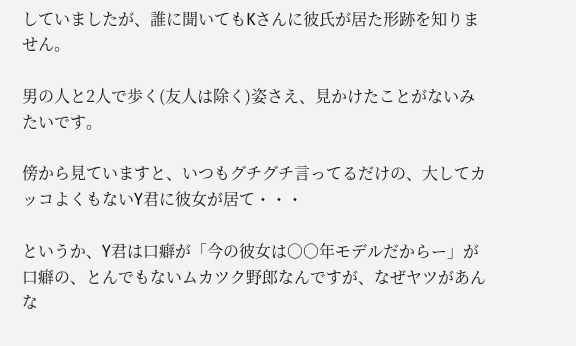していましたが、誰に聞いてもKさんに彼氏が居た形跡を知りません。

男の人と2人で歩く(友人は除く)姿さえ、見かけたことがないみたいです。

傍から見ていますと、いつもグチグチ言ってるだけの、大してカッコよくもないY君に彼女が居て・・・

というか、Y君は口癖が「今の彼女は○○年モデルだからー」が口癖の、とんでもないムカツク野郎なんですが、なぜヤツがあんな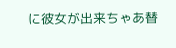に彼女が出来ちゃあ替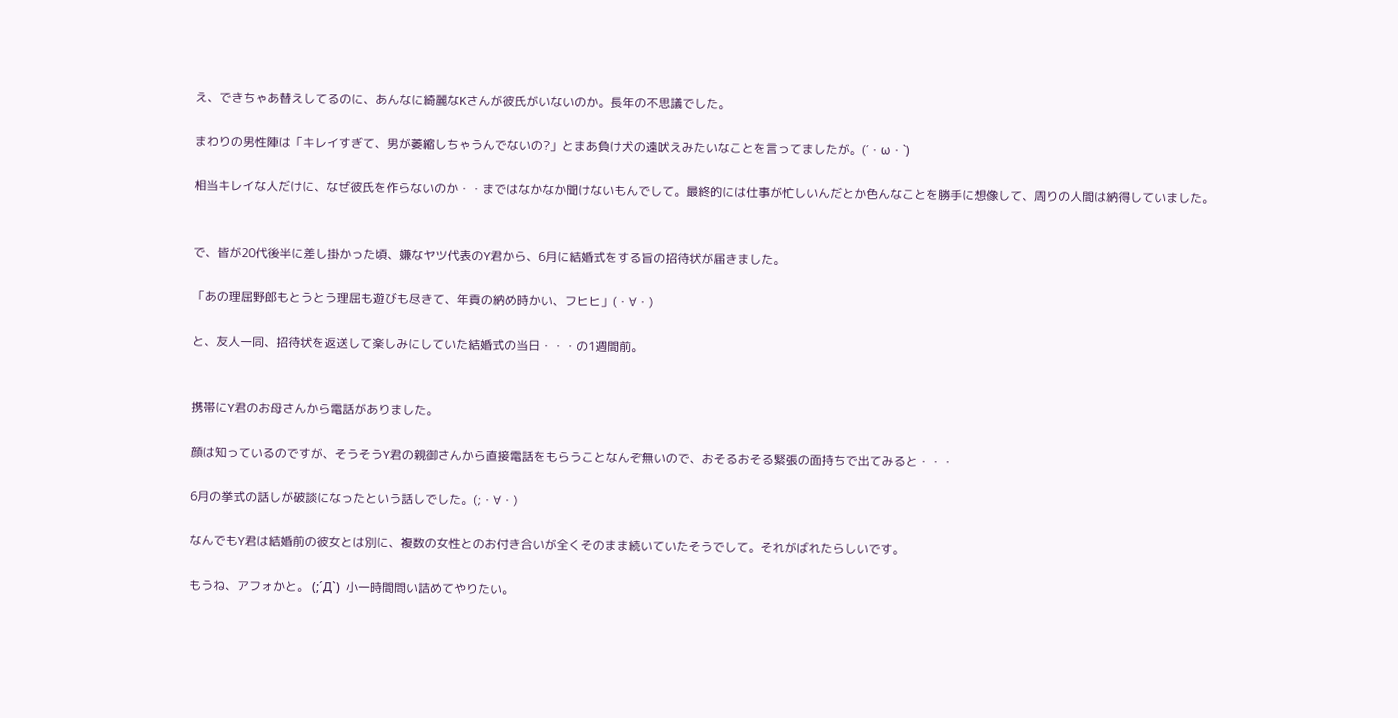え、できちゃあ替えしてるのに、あんなに綺麗なKさんが彼氏がいないのか。長年の不思議でした。

まわりの男性陣は「キレイすぎて、男が萎縮しちゃうんでないの?」とまあ負け犬の遠吠えみたいなことを言ってましたが。(´・ω・`)

相当キレイな人だけに、なぜ彼氏を作らないのか・・まではなかなか聞けないもんでして。最終的には仕事が忙しいんだとか色んなことを勝手に想像して、周りの人間は納得していました。


で、皆が20代後半に差し掛かった頃、嫌なヤツ代表のY君から、6月に結婚式をする旨の招待状が届きました。

「あの理屈野郎もとうとう理屈も遊びも尽きて、年貢の納め時かい、フヒヒ」(・∀・)

と、友人一同、招待状を返送して楽しみにしていた結婚式の当日・・・の1週間前。


携帯にY君のお母さんから電話がありました。

顔は知っているのですが、そうそうY君の親御さんから直接電話をもらうことなんぞ無いので、おそるおそる緊張の面持ちで出てみると・・・

6月の挙式の話しが破談になったという話しでした。(;・∀・)

なんでもY君は結婚前の彼女とは別に、複数の女性とのお付き合いが全くそのまま続いていたそうでして。それがばれたらしいです。

もうね、アフォかと。 (;´Д`)  小一時間問い詰めてやりたい。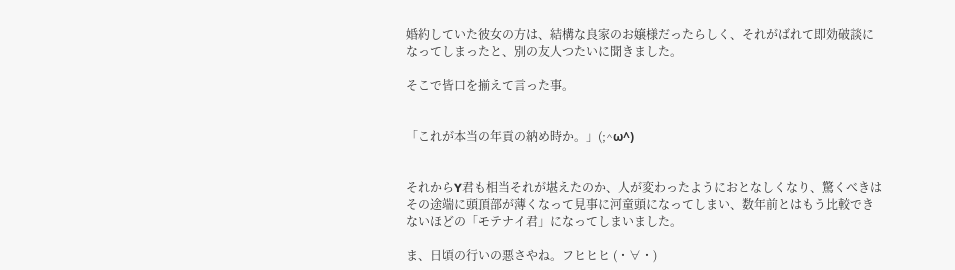婚約していた彼女の方は、結構な良家のお嬢様だったらしく、それがばれて即効破談になってしまったと、別の友人つたいに聞きました。

そこで皆口を揃えて言った事。


「これが本当の年貢の納め時か。」(;^ω^)


それからY君も相当それが堪えたのか、人が変わったようにおとなしくなり、驚くべきはその途端に頭頂部が薄くなって見事に河童頭になってしまい、数年前とはもう比較できないほどの「モテナイ君」になってしまいました。

ま、日頃の行いの悪さやね。フヒヒヒ (・∀・)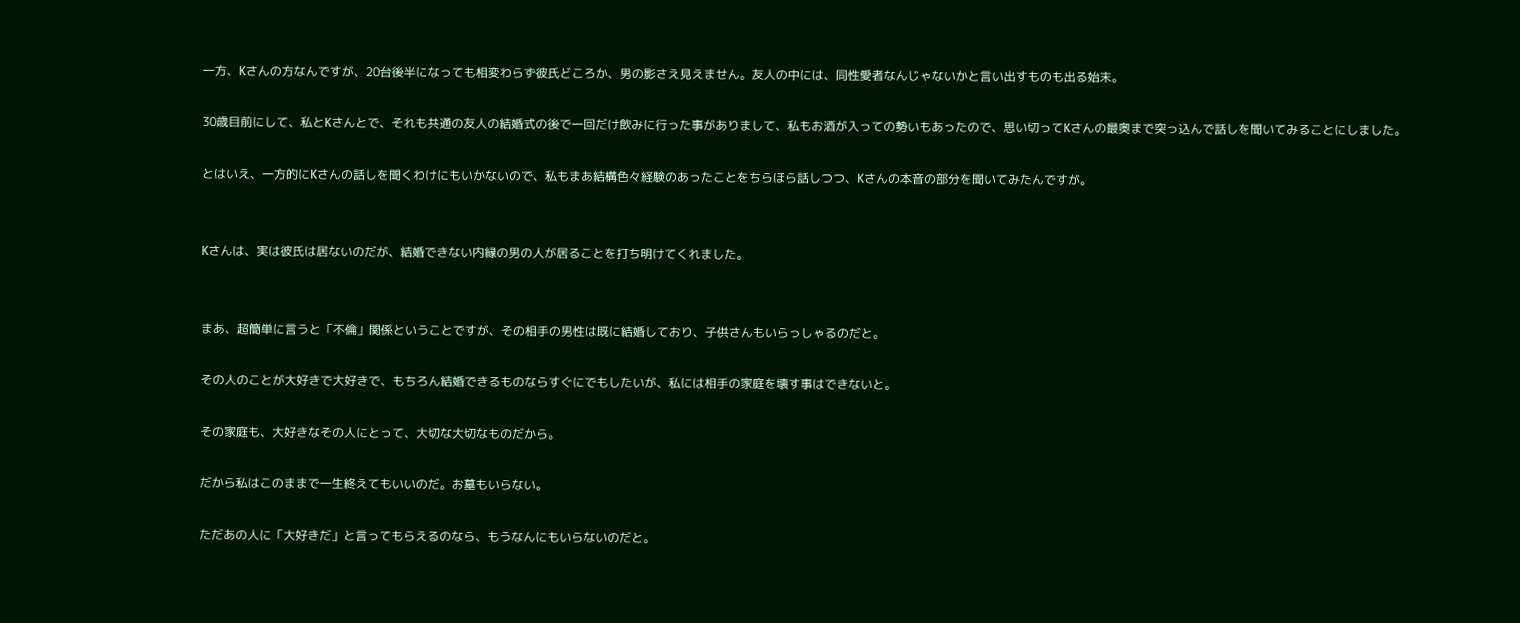一方、Kさんの方なんですが、20台後半になっても相変わらず彼氏どころか、男の影さえ見えません。友人の中には、同性愛者なんじゃないかと言い出すものも出る始末。

30歳目前にして、私とKさんとで、それも共通の友人の結婚式の後で一回だけ飲みに行った事がありまして、私もお酒が入っての勢いもあったので、思い切ってKさんの最奥まで突っ込んで話しを聞いてみることにしました。

とはいえ、一方的にKさんの話しを聞くわけにもいかないので、私もまあ結構色々経験のあったことをちらほら話しつつ、Kさんの本音の部分を聞いてみたんですが。


Kさんは、実は彼氏は居ないのだが、結婚できない内縁の男の人が居ることを打ち明けてくれました。


まあ、超簡単に言うと「不倫」関係ということですが、その相手の男性は既に結婚しており、子供さんもいらっしゃるのだと。

その人のことが大好きで大好きで、もちろん結婚できるものならすぐにでもしたいが、私には相手の家庭を壊す事はできないと。

その家庭も、大好きなその人にとって、大切な大切なものだから。

だから私はこのままで一生終えてもいいのだ。お墓もいらない。

ただあの人に「大好きだ」と言ってもらえるのなら、もうなんにもいらないのだと。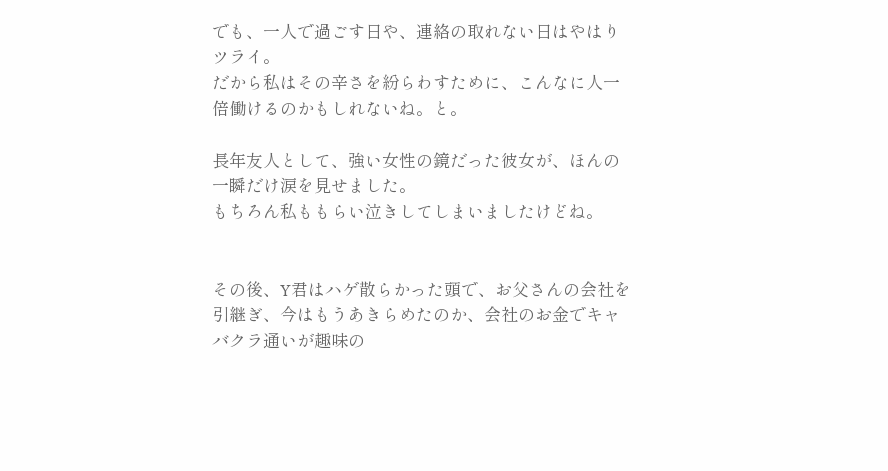でも、一人で過ごす日や、連絡の取れない日はやはりツライ。
だから私はその辛さを紛らわすために、こんなに人一倍働けるのかもしれないね。と。

長年友人として、強い女性の鏡だった彼女が、ほんの一瞬だけ涙を見せました。
もちろん私ももらい泣きしてしまいましたけどね。


その後、Y君はハゲ散らかった頭で、お父さんの会社を引継ぎ、今はもうあきらめたのか、会社のお金でキャバクラ通いが趣味の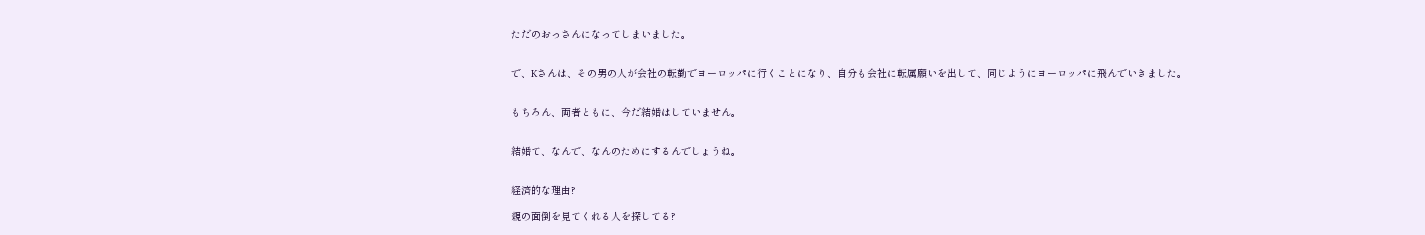ただのおっさんになってしまいました。


で、Kさんは、その男の人が会社の転勤でヨーロッパに行くことになり、自分も会社に転属願いを出して、同じようにヨーロッパに飛んでいきました。


もちろん、両者ともに、今だ結婚はしていません。


結婚て、なんで、なんのためにするんでしょうね。


経済的な理由?

親の面倒を見てくれる人を探してる?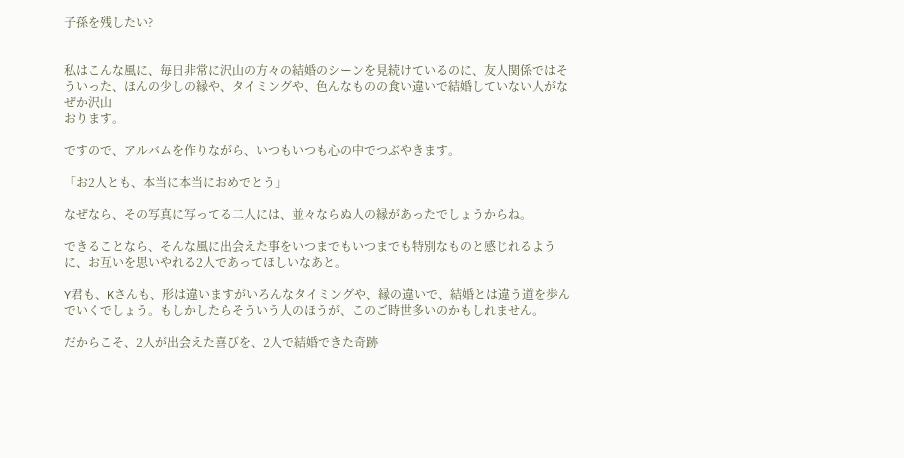子孫を残したい?


私はこんな風に、毎日非常に沢山の方々の結婚のシーンを見続けているのに、友人関係ではそういった、ほんの少しの縁や、タイミングや、色んなものの食い違いで結婚していない人がなぜか沢山
おります。

ですので、アルバムを作りながら、いつもいつも心の中でつぶやきます。

「お2人とも、本当に本当におめでとう」

なぜなら、その写真に写ってる二人には、並々ならぬ人の縁があったでしょうからね。

できることなら、そんな風に出会えた事をいつまでもいつまでも特別なものと感じれるように、お互いを思いやれる2人であってほしいなあと。

Y君も、Kさんも、形は違いますがいろんなタイミングや、縁の違いで、結婚とは違う道を歩んでいくでしょう。もしかしたらそういう人のほうが、このご時世多いのかもしれません。

だからこそ、2人が出会えた喜びを、2人で結婚できた奇跡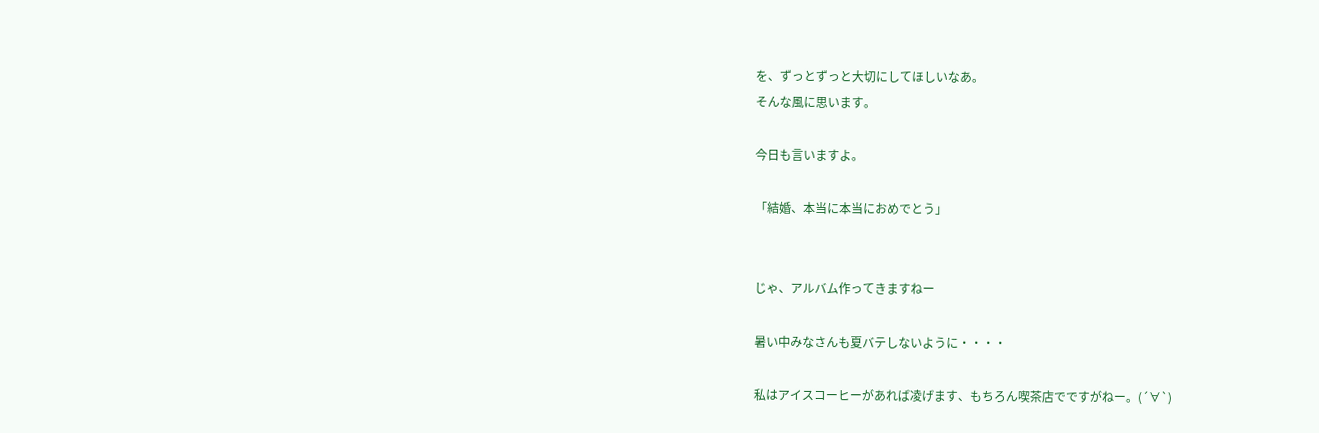を、ずっとずっと大切にしてほしいなあ。
そんな風に思います。

今日も言いますよ。

「結婚、本当に本当におめでとう」


じゃ、アルバム作ってきますねー

暑い中みなさんも夏バテしないように・・・・

私はアイスコーヒーがあれば凌げます、もちろん喫茶店でですがねー。(´∀`)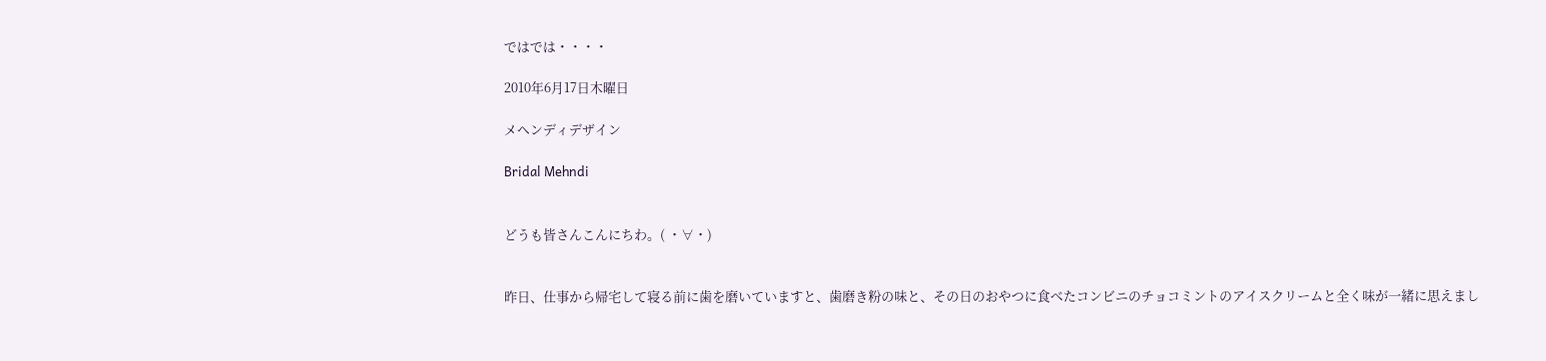ではでは・・・・

2010年6月17日木曜日

メヘンディデザイン

Bridal Mehndi


どうも皆さんこんにちわ。( ・∀・)


昨日、仕事から帰宅して寝る前に歯を磨いていますと、歯磨き粉の味と、その日のおやつに食べたコンビニのチョコミントのアイスクリームと全く味が一緒に思えまし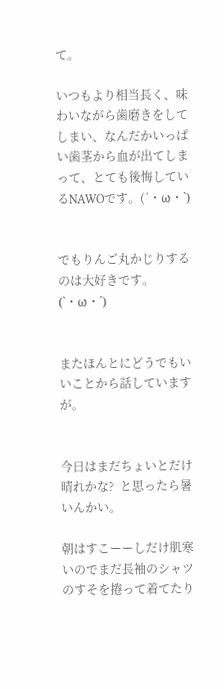て。

いつもより相当長く、味わいながら歯磨きをしてしまい、なんだかいっぱい歯茎から血が出てしまって、とても後悔しているNAWOです。(´・ω・`)


でもりんご丸かじりするのは大好きです。(`・ω・´)


またほんとにどうでもいいことから話していますが。


今日はまだちょいとだけ晴れかな?  と思ったら暑いんかい。

朝はすこーーしだけ肌寒いのでまだ長袖のシャツのすそを捲って着てたり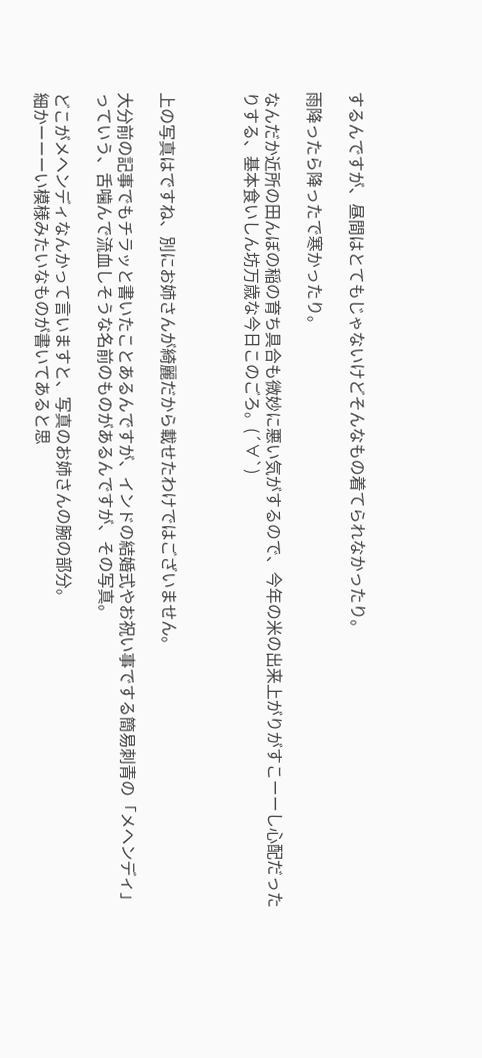するんですが、昼間はとてもじゃないけどそんなもの着てられなかったり。

雨降ったら降ったで寒かったり。

なんだか近所の田んぼの稲の育ち具合も微妙に悪い気がするので、今年の米の出来上がりがすこーーし心配だったりする、基本食いしん坊万歳な今日このごろ。(´∀`)



上の写真はですね、別にお姉さんが綺麗だから載せたわけではございません。

大分前の記事でもチラッと書いたことあるんですが、インドの結婚式やお祝い事でする簡易刺青の「メヘンディ」っていう、舌噛んで流血しそうな名前のものがあるんですが、その写真。

どこがメヘンディなんかって言いますと、写真のお姉さんの腕の部分。
細かーーーい模様みたいなものが書いてあると思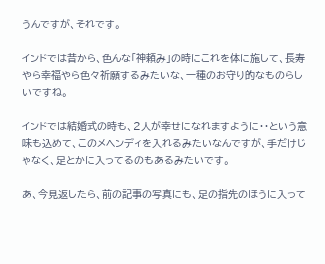うんですが、それです。

インドでは昔から、色んな「神頼み」の時にこれを体に施して、長寿やら幸福やら色々祈願するみたいな、一種のお守り的なものらしいですね。

インドでは結婚式の時も、2人が幸せになれますように・・という意味も込めて、このメヘンディを入れるみたいなんですが、手だけじゃなく、足とかに入ってるのもあるみたいです。

あ、今見返したら、前の記事の写真にも、足の指先のほうに入って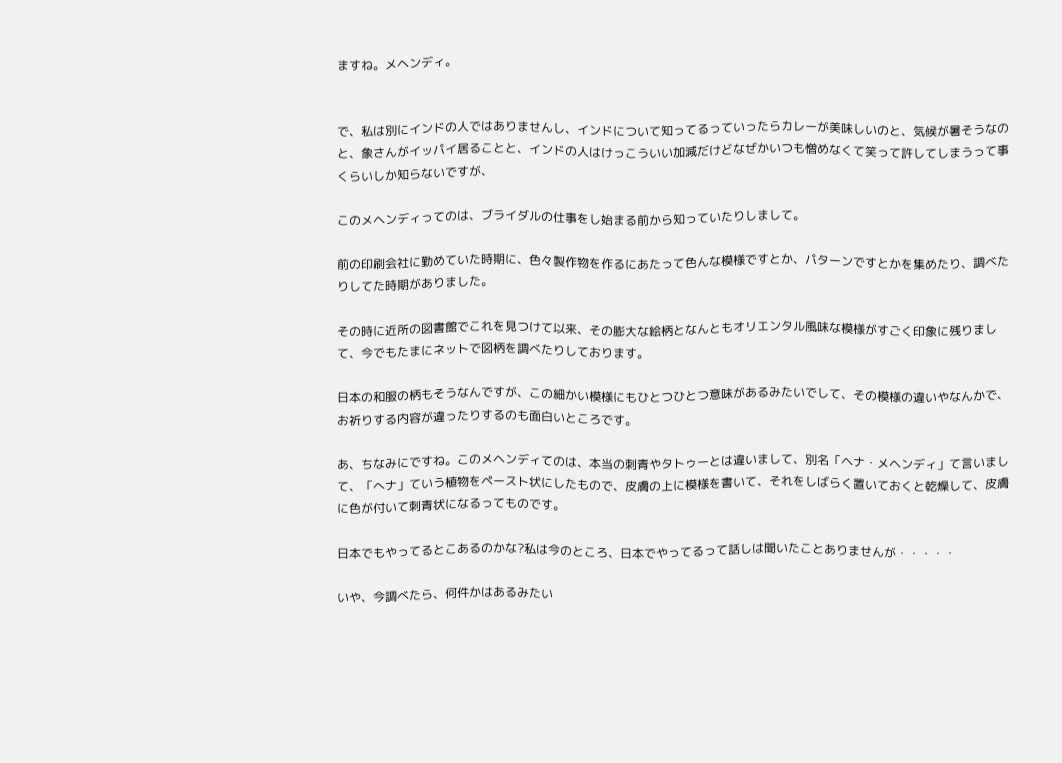ますね。メヘンディ。


で、私は別にインドの人ではありませんし、インドについて知ってるっていったらカレーが美味しいのと、気候が暑そうなのと、象さんがイッパイ居ることと、インドの人はけっこういい加減だけどなぜかいつも憎めなくて笑って許してしまうって事くらいしか知らないですが、

このメヘンディってのは、ブライダルの仕事をし始まる前から知っていたりしまして。

前の印刷会社に勤めていた時期に、色々製作物を作るにあたって色んな模様ですとか、パターンですとかを集めたり、調べたりしてた時期がありました。

その時に近所の図書館でこれを見つけて以来、その膨大な絵柄となんともオリエンタル風味な模様がすごく印象に残りまして、今でもたまにネットで図柄を調べたりしております。

日本の和服の柄もそうなんですが、この細かい模様にもひとつひとつ意味があるみたいでして、その模様の違いやなんかで、お祈りする内容が違ったりするのも面白いところです。

あ、ちなみにですね。このメヘンディてのは、本当の刺青やタトゥーとは違いまして、別名「ヘナ・メヘンディ」て言いまして、「へナ」ていう植物をペースト状にしたもので、皮膚の上に模様を書いて、それをしばらく置いておくと乾燥して、皮膚に色が付いて刺青状になるってものです。

日本でもやってるとこあるのかな?私は今のところ、日本でやってるって話しは聞いたことありませんが・・・・・

いや、今調べたら、何件かはあるみたい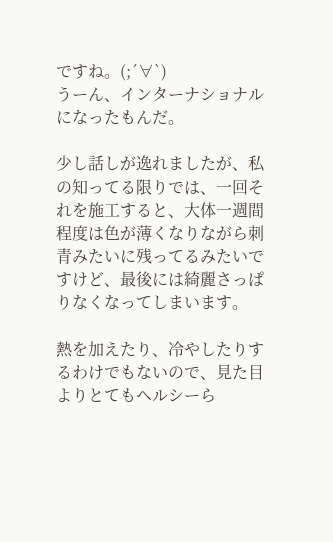ですね。(;´∀`)
うーん、インターナショナルになったもんだ。

少し話しが逸れましたが、私の知ってる限りでは、一回それを施工すると、大体一週間程度は色が薄くなりながら刺青みたいに残ってるみたいですけど、最後には綺麗さっぱりなくなってしまいます。

熱を加えたり、冷やしたりするわけでもないので、見た目よりとてもヘルシーら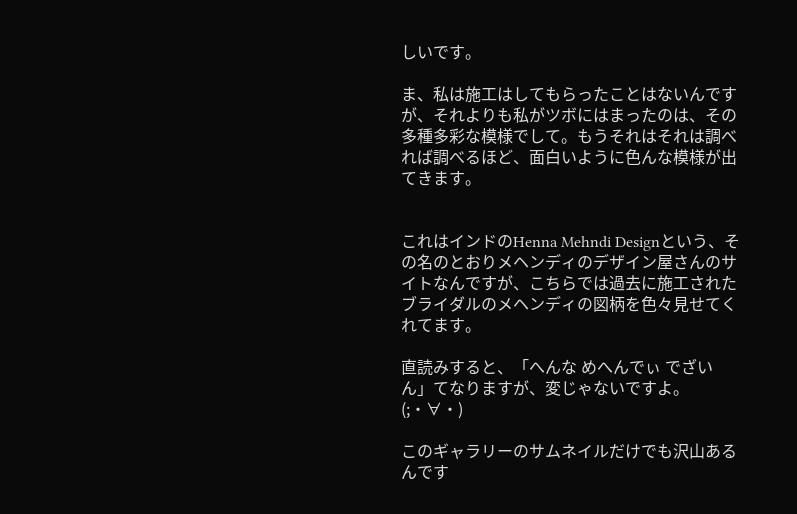しいです。

ま、私は施工はしてもらったことはないんですが、それよりも私がツボにはまったのは、その多種多彩な模様でして。もうそれはそれは調べれば調べるほど、面白いように色んな模様が出てきます。


これはインドのHenna Mehndi Designという、その名のとおりメヘンディのデザイン屋さんのサイトなんですが、こちらでは過去に施工されたブライダルのメヘンディの図柄を色々見せてくれてます。

直読みすると、「へんな めへんでぃ でざいん」てなりますが、変じゃないですよ。(;・∀・)

このギャラリーのサムネイルだけでも沢山あるんです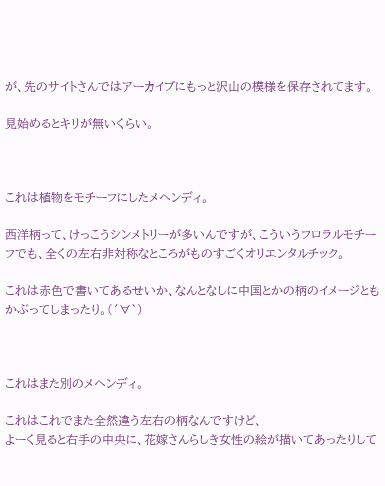が、先のサイトさんではアーカイブにもっと沢山の模様を保存されてます。

見始めるとキリが無いくらい。



これは植物をモチーフにしたメヘンディ。

西洋柄って、けっこうシンメトリーが多いんですが、こういうフロラルモチーフでも、全くの左右非対称なところがものすごくオリエンタルチック。

これは赤色で書いてあるせいか、なんとなしに中国とかの柄のイメージともかぶってしまったり。(´∀`)



これはまた別のメヘンディ。

これはこれでまた全然違う左右の柄なんですけど、
よーく見ると右手の中央に、花嫁さんらしき女性の絵が描いてあったりして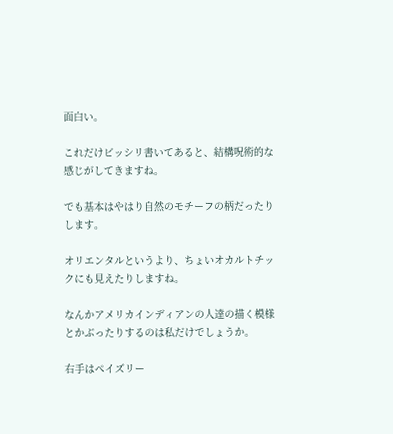面白い。

これだけビッシリ書いてあると、結構呪術的な感じがしてきますね。

でも基本はやはり自然のモチーフの柄だったりします。

オリエンタルというより、ちょいオカルトチックにも見えたりしますね。

なんかアメリカインディアンの人達の描く模様とかぶったりするのは私だけでしょうか。

右手はペイズリー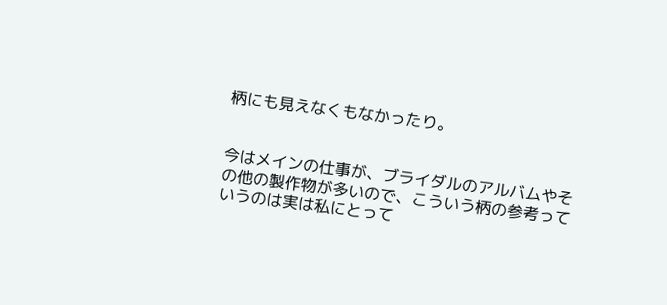柄にも見えなくもなかったり。


今はメインの仕事が、ブライダルのアルバムやその他の製作物が多いので、こういう柄の参考っていうのは実は私にとって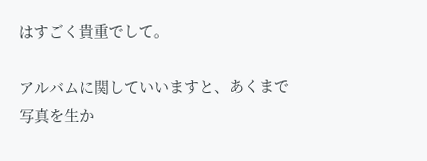はすごく貴重でして。

アルバムに関していいますと、あくまで写真を生か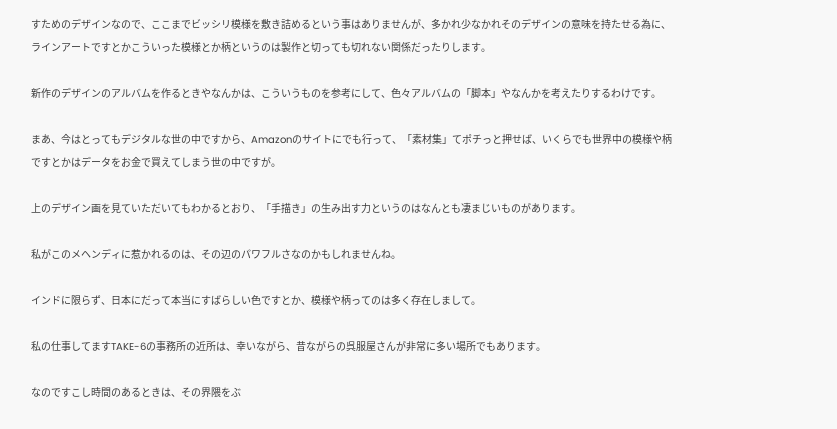すためのデザインなので、ここまでビッシリ模様を敷き詰めるという事はありませんが、多かれ少なかれそのデザインの意味を持たせる為に、ラインアートですとかこういった模様とか柄というのは製作と切っても切れない関係だったりします。

新作のデザインのアルバムを作るときやなんかは、こういうものを参考にして、色々アルバムの「脚本」やなんかを考えたりするわけです。

まあ、今はとってもデジタルな世の中ですから、Amazonのサイトにでも行って、「素材集」てポチっと押せば、いくらでも世界中の模様や柄ですとかはデータをお金で買えてしまう世の中ですが。

上のデザイン画を見ていただいてもわかるとおり、「手描き」の生み出す力というのはなんとも凄まじいものがあります。

私がこのメヘンディに惹かれるのは、その辺のパワフルさなのかもしれませんね。

インドに限らず、日本にだって本当にすばらしい色ですとか、模様や柄ってのは多く存在しまして。

私の仕事してますTAKE-6の事務所の近所は、幸いながら、昔ながらの呉服屋さんが非常に多い場所でもあります。

なのですこし時間のあるときは、その界隈をぶ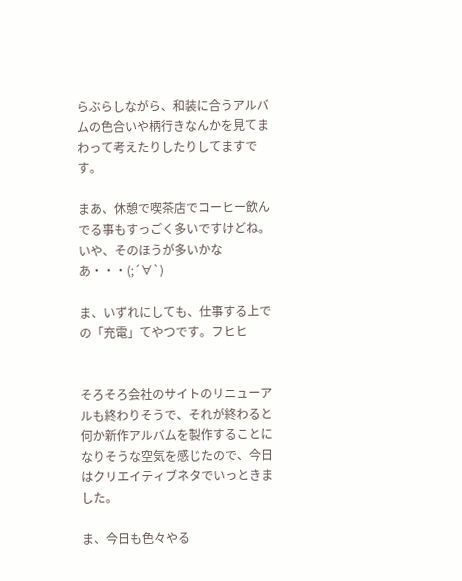らぶらしながら、和装に合うアルバムの色合いや柄行きなんかを見てまわって考えたりしたりしてますです。

まあ、休憩で喫茶店でコーヒー飲んでる事もすっごく多いですけどね。
いや、そのほうが多いかなあ・・・(;´∀`)

ま、いずれにしても、仕事する上での「充電」てやつです。フヒヒ


そろそろ会社のサイトのリニューアルも終わりそうで、それが終わると何か新作アルバムを製作することになりそうな空気を感じたので、今日はクリエイティブネタでいっときました。

ま、今日も色々やる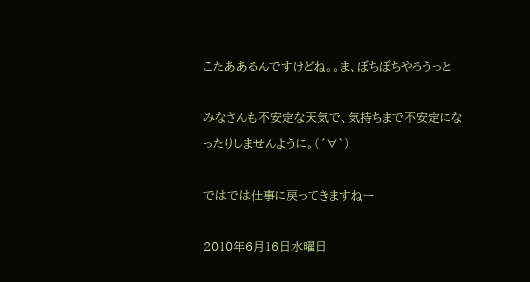こたああるんですけどね。。ま、ぼちぼちやろうっと

みなさんも不安定な天気で、気持ちまで不安定になったりしませんように。(´∀`)

ではでは仕事に戻ってきますねー

2010年6月16日水曜日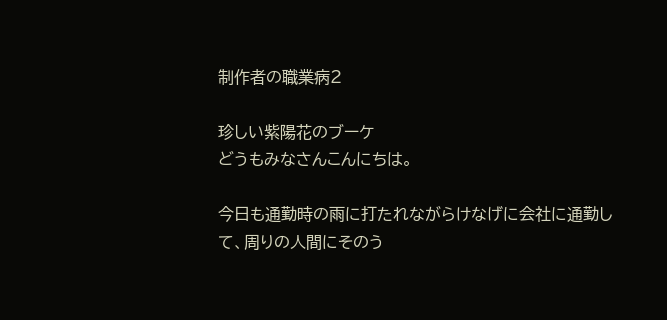制作者の職業病2

珍しい紫陽花のブーケ
どうもみなさんこんにちは。

今日も通勤時の雨に打たれながらけなげに会社に通勤して、周りの人間にそのう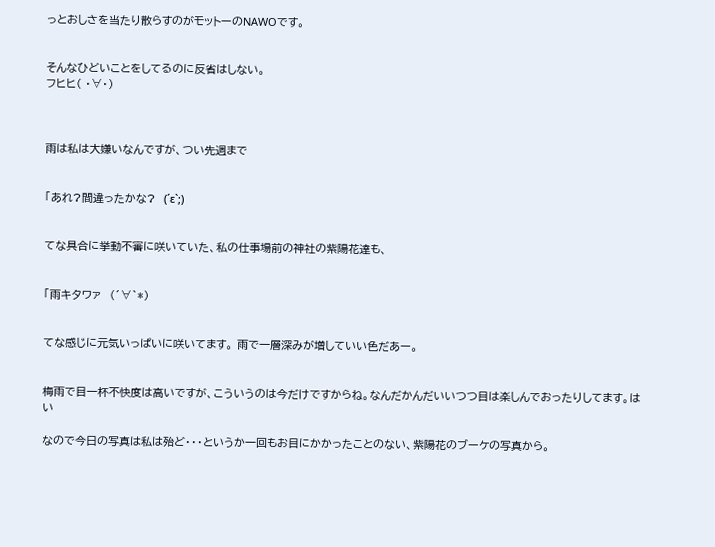っとおしさを当たり散らすのがモットーのNAWOです。


そんなひどいことをしてるのに反省はしない。
フヒヒ( ・∀・)



雨は私は大嫌いなんですが、つい先週まで


「あれ?間違ったかな?  (´ε`;)


てな具合に挙動不審に咲いていた、私の仕事場前の神社の紫陽花達も、


「雨キタワァ  (´∀`*)


てな感じに元気いっぱいに咲いてます。 雨で一層深みが増していい色だあー。


梅雨で目一杯不快度は高いですが、こういうのは今だけですからね。なんだかんだいいつつ目は楽しんでおったりしてます。はい

なので今日の写真は私は殆ど・・・というか一回もお目にかかったことのない、紫陽花のブーケの写真から。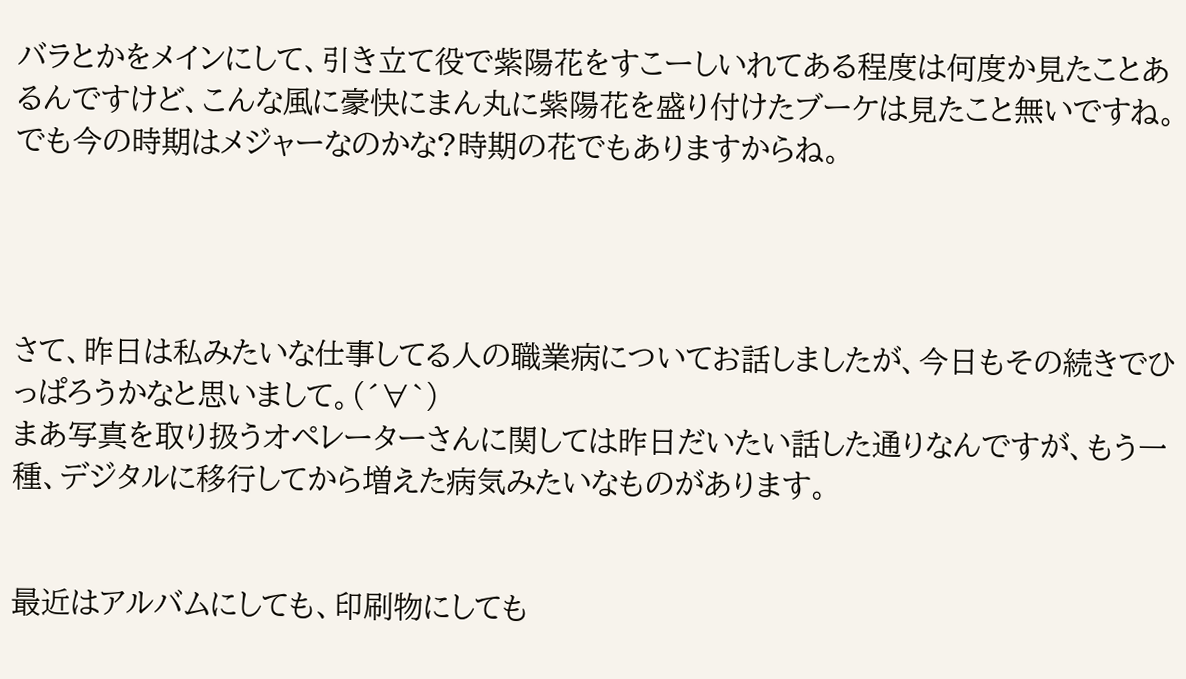バラとかをメインにして、引き立て役で紫陽花をすこーしいれてある程度は何度か見たことあるんですけど、こんな風に豪快にまん丸に紫陽花を盛り付けたブーケは見たこと無いですね。
でも今の時期はメジャーなのかな?時期の花でもありますからね。




さて、昨日は私みたいな仕事してる人の職業病についてお話しましたが、今日もその続きでひっぱろうかなと思いまして。(´∀`)
まあ写真を取り扱うオペレーターさんに関しては昨日だいたい話した通りなんですが、もう一種、デジタルに移行してから増えた病気みたいなものがあります。


最近はアルバムにしても、印刷物にしても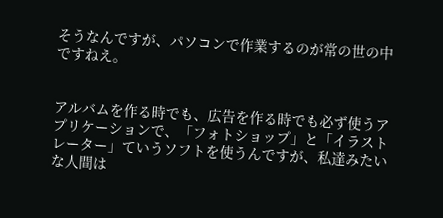そうなんですが、パソコンで作業するのが常の世の中ですねえ。


アルバムを作る時でも、広告を作る時でも必ず使うアプリケーションで、「フォトショップ」と「イラストレーター」ていうソフトを使うんですが、私達みたいな人間は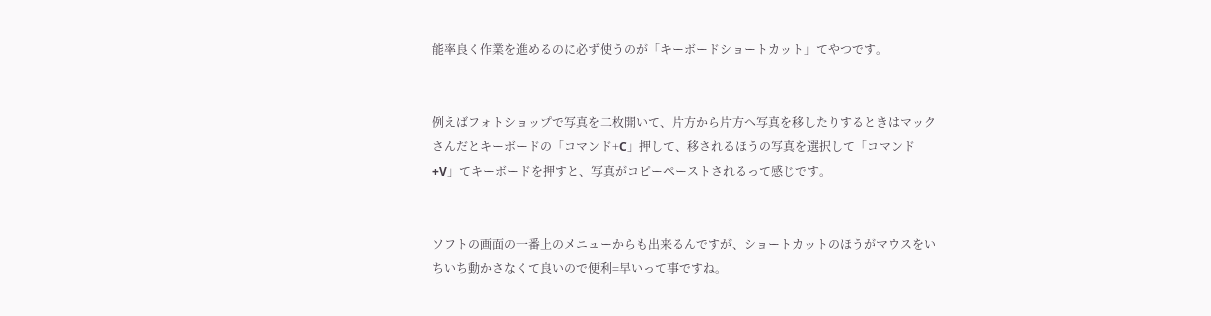能率良く作業を進めるのに必ず使うのが「キーボードショートカット」てやつです。


例えばフォトショップで写真を二枚開いて、片方から片方へ写真を移したりするときはマックさんだとキーボードの「コマンド+C」押して、移されるほうの写真を選択して「コマンド+V」てキーボードを押すと、写真がコピーペーストされるって感じです。


ソフトの画面の一番上のメニューからも出来るんですが、ショートカットのほうがマウスをいちいち動かさなくて良いので便利=早いって事ですね。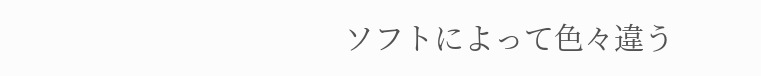ソフトによって色々違う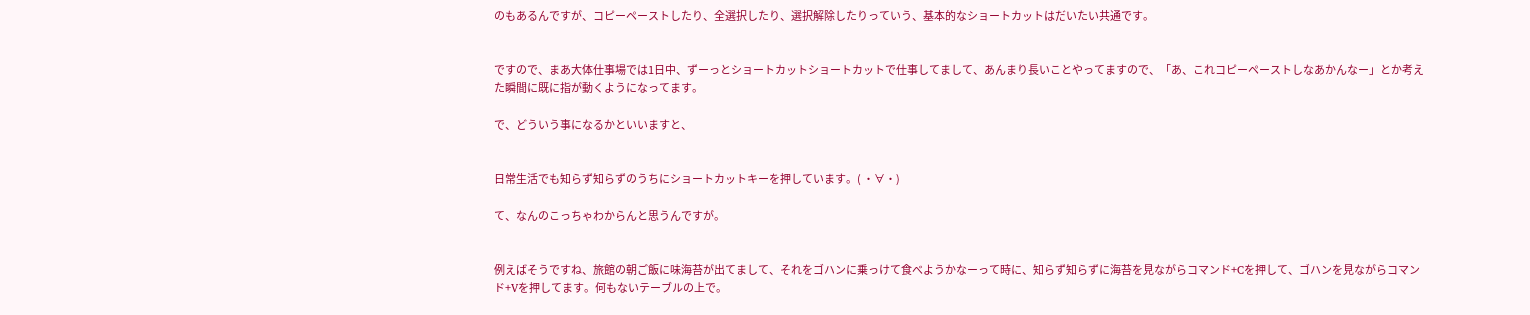のもあるんですが、コピーペーストしたり、全選択したり、選択解除したりっていう、基本的なショートカットはだいたい共通です。


ですので、まあ大体仕事場では1日中、ずーっとショートカットショートカットで仕事してまして、あんまり長いことやってますので、「あ、これコピーペーストしなあかんなー」とか考えた瞬間に既に指が動くようになってます。

で、どういう事になるかといいますと、


日常生活でも知らず知らずのうちにショートカットキーを押しています。( ・∀・)

て、なんのこっちゃわからんと思うんですが。


例えばそうですね、旅館の朝ご飯に味海苔が出てまして、それをゴハンに乗っけて食べようかなーって時に、知らず知らずに海苔を見ながらコマンド+Cを押して、ゴハンを見ながらコマンド+Vを押してます。何もないテーブルの上で。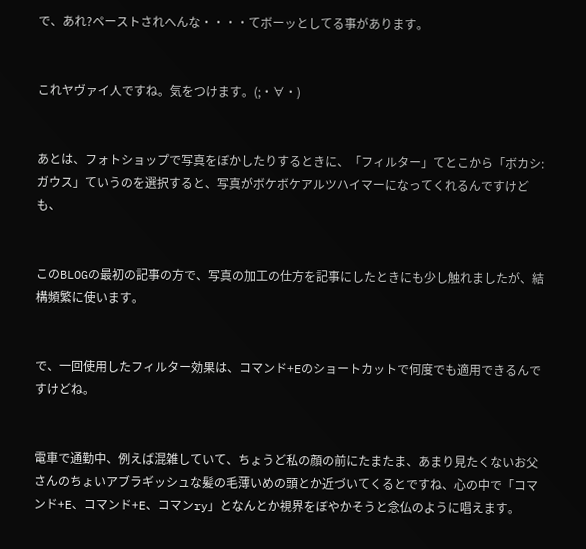で、あれ?ペーストされへんな・・・・てボーッとしてる事があります。


これヤヴァイ人ですね。気をつけます。(;・∀・)


あとは、フォトショップで写真をぼかしたりするときに、「フィルター」てとこから「ボカシ:ガウス」ていうのを選択すると、写真がボケボケアルツハイマーになってくれるんですけども、


このBLOGの最初の記事の方で、写真の加工の仕方を記事にしたときにも少し触れましたが、結構頻繁に使います。


で、一回使用したフィルター効果は、コマンド+Eのショートカットで何度でも適用できるんですけどね。


電車で通勤中、例えば混雑していて、ちょうど私の顔の前にたまたま、あまり見たくないお父さんのちょいアブラギッシュな髪の毛薄いめの頭とか近づいてくるとですね、心の中で「コマンド+E、コマンド+E、コマンry」となんとか視界をぼやかそうと念仏のように唱えます。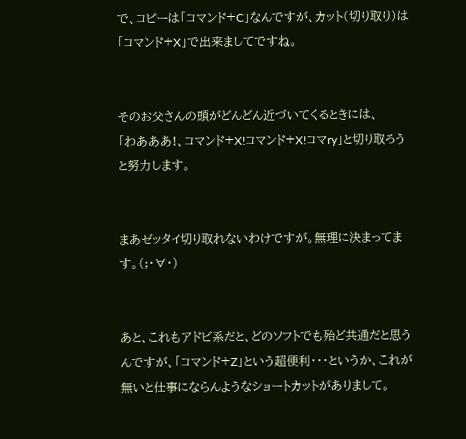で、コピーは「コマンド+C」なんですが、カット(切り取り)は「コマンド+X」で出来ましてですね。


そのお父さんの頭がどんどん近づいてくるときには、
「わあああ!、コマンド+X!コマンド+X!コマry」と切り取ろうと努力します。


まあゼッタイ切り取れないわけですが。無理に決まってます。(;・∀・)


あと、これもアドビ系だと、どのソフトでも殆ど共通だと思うんですが、「コマンド+Z」という超便利・・・というか、これが無いと仕事にならんようなショートカットがありまして。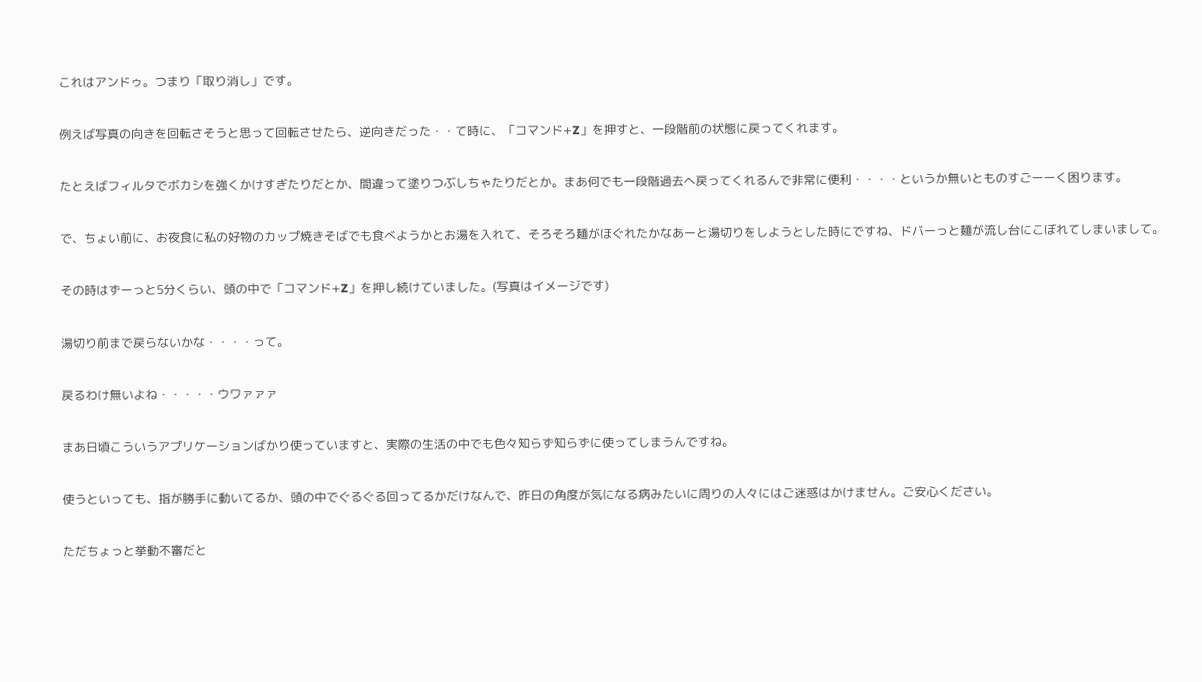これはアンドゥ。つまり「取り消し」です。


例えば写真の向きを回転さそうと思って回転させたら、逆向きだった・・て時に、「コマンド+Z」を押すと、一段階前の状態に戻ってくれます。


たとえばフィルタでボカシを強くかけすぎたりだとか、間違って塗りつぶしちゃたりだとか。まあ何でも一段階過去へ戻ってくれるんで非常に便利・・・・というか無いとものすごーーく困ります。


で、ちょい前に、お夜食に私の好物のカップ焼きそばでも食べようかとお湯を入れて、そろそろ麺がほぐれたかなあーと湯切りをしようとした時にですね、ドバーっと麺が流し台にこぼれてしまいまして。


その時はずーっと5分くらい、頭の中で「コマンド+Z」を押し続けていました。(写真はイメージです)


湯切り前まで戻らないかな・・・・って。


戻るわけ無いよね・・・・・ウワァァァ


まあ日頃こういうアプリケーションばかり使っていますと、実際の生活の中でも色々知らず知らずに使ってしまうんですね。


使うといっても、指が勝手に動いてるか、頭の中でぐるぐる回ってるかだけなんで、昨日の角度が気になる病みたいに周りの人々にはご迷惑はかけません。ご安心ください。


ただちょっと挙動不審だと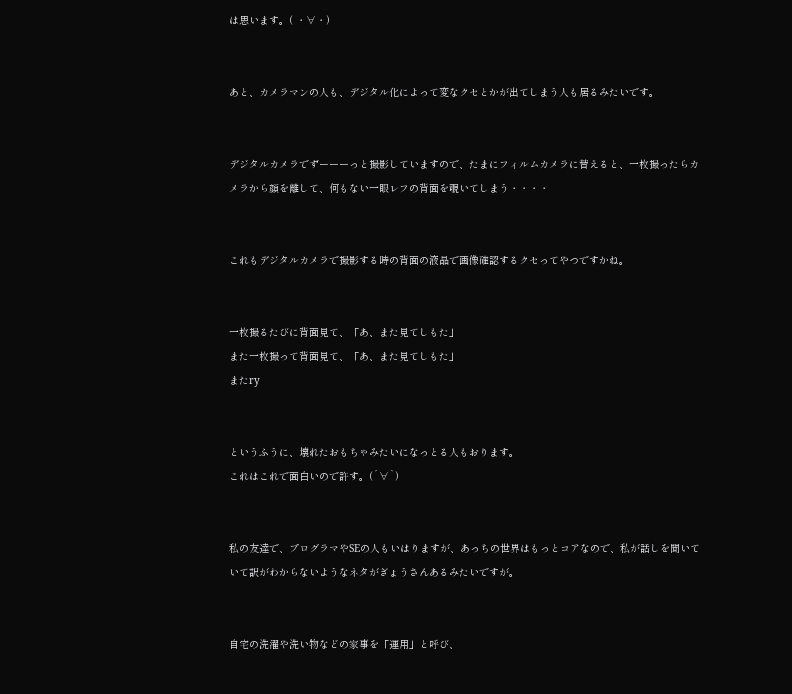は思います。( ・∀・)


あと、カメラマンの人も、デジタル化によって変なクセとかが出てしまう人も居るみたいです。


デジタルカメラでずーーーっと撮影していますので、たまにフィルムカメラに替えると、一枚撮ったらカメラから顔を離して、何もない一眼レフの背面を覗いてしまう・・・・


これもデジタルカメラで撮影する時の背面の液晶で画像確認するクセってやつですかね。


一枚撮るたびに背面見て、「あ、また見てしもた」
また一枚撮って背面見て、「あ、また見てしもた」
またry


というふうに、壊れたおもちゃみたいになっとる人もおります。
これはこれで面白いので許す。(´∀`)


私の友達で、プログラマやSEの人もいはりますが、あっちの世界はもっとコアなので、私が話しを聞いていて訳がわからないようなネタがぎょうさんあるみたいですが。


自宅の洗濯や洗い物などの家事を「運用」と呼び、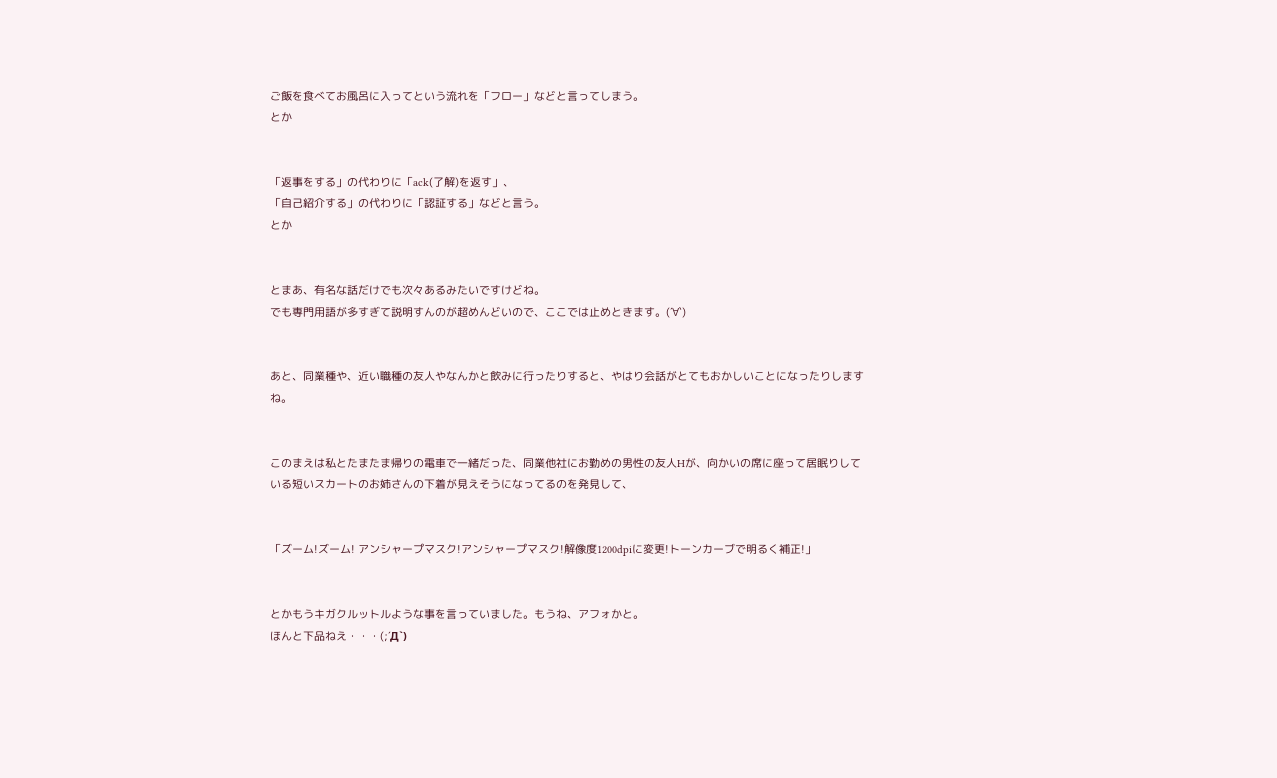ご飯を食べてお風呂に入ってという流れを「フロー」などと言ってしまう。
とか


「返事をする」の代わりに「ack(了解)を返す」、
「自己紹介する」の代わりに「認証する」などと言う。
とか


とまあ、有名な話だけでも次々あるみたいですけどね。
でも専門用語が多すぎて説明すんのが超めんどいので、ここでは止めときます。(´∀`)


あと、同業種や、近い職種の友人やなんかと飲みに行ったりすると、やはり会話がとてもおかしいことになったりしますね。


このまえは私とたまたま帰りの電車で一緒だった、同業他社にお勤めの男性の友人Hが、向かいの席に座って居眠りしている短いスカートのお姉さんの下着が見えそうになってるのを発見して、


「ズーム!ズーム! アンシャープマスク!アンシャープマスク!解像度1200dpiに変更!トーンカーブで明るく補正!」


とかもうキガクルットルような事を言っていました。もうね、アフォかと。
ほんと下品ねえ・・・(;´Д`)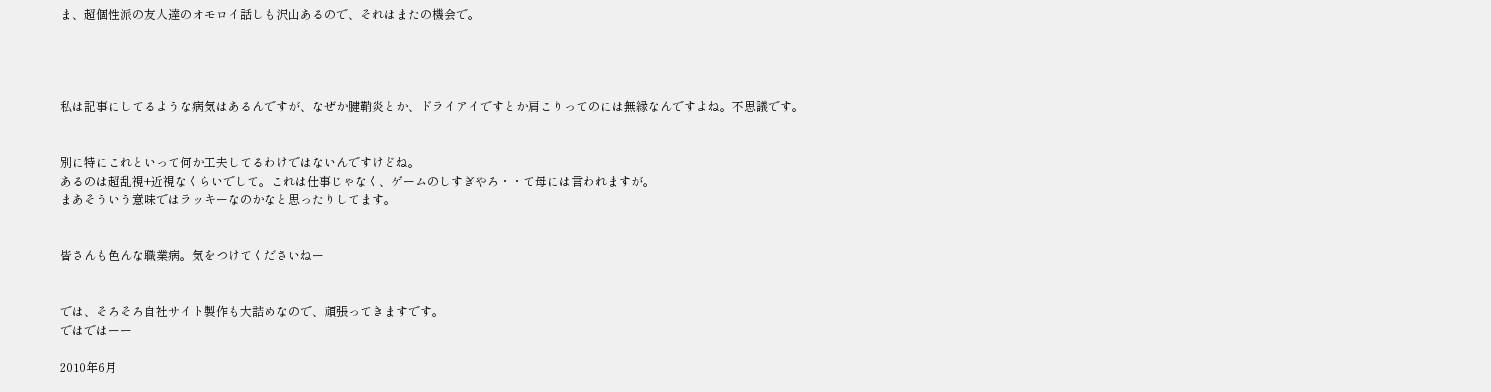ま、超個性派の友人達のオモロイ話しも沢山あるので、それはまたの機会で。




私は記事にしてるような病気はあるんですが、なぜか腱鞘炎とか、ドライアイですとか肩こりってのには無縁なんですよね。不思議です。


別に特にこれといって何か工夫してるわけではないんですけどね。
あるのは超乱視+近視なくらいでして。これは仕事じゃなく、ゲームのしすぎやろ・・て母には言われますが。
まあそういう意味ではラッキーなのかなと思ったりしてます。


皆さんも色んな職業病。気をつけてくださいねー


では、そろそろ自社サイト製作も大詰めなので、頑張ってきますです。
ではではーー

2010年6月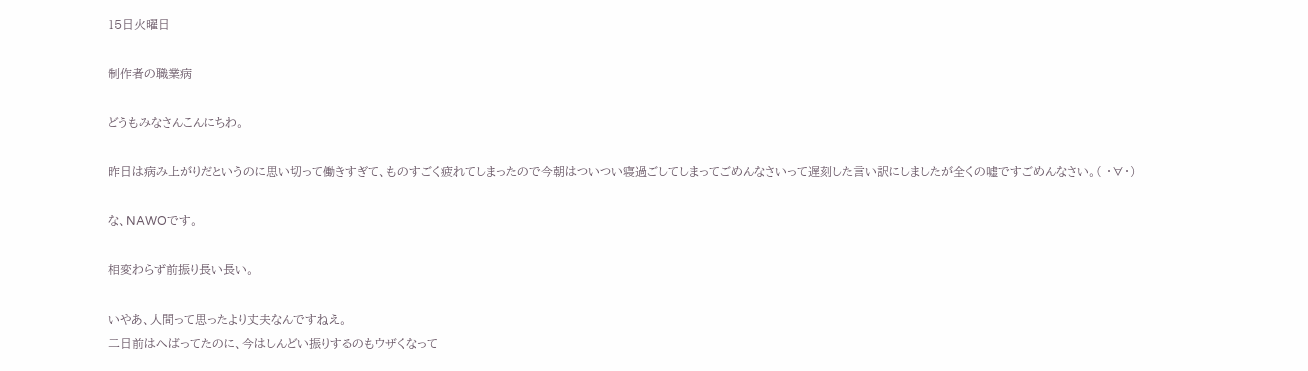15日火曜日

制作者の職業病

どうもみなさんこんにちわ。

昨日は病み上がりだというのに思い切って働きすぎて、ものすごく疲れてしまったので今朝はついつい寝過ごしてしまってごめんなさいって遅刻した言い訳にしましたが全くの嘘ですごめんなさい。( ・∀・)

な、NAWOです。

相変わらず前振り長い長い。

いやあ、人間って思ったより丈夫なんですねえ。
二日前はへばってたのに、今はしんどい振りするのもウザくなって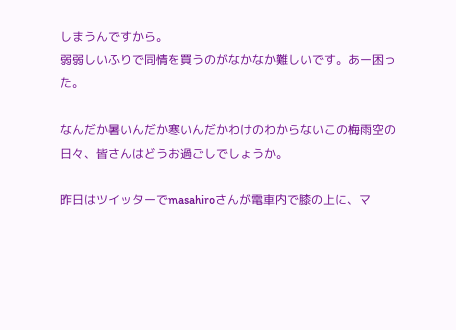しまうんですから。
弱弱しいふりで同情を買うのがなかなか難しいです。あー困った。

なんだか暑いんだか寒いんだかわけのわからないこの梅雨空の日々、皆さんはどうお過ごしでしょうか。

昨日はツイッターでmasahiroさんが電車内で膝の上に、マ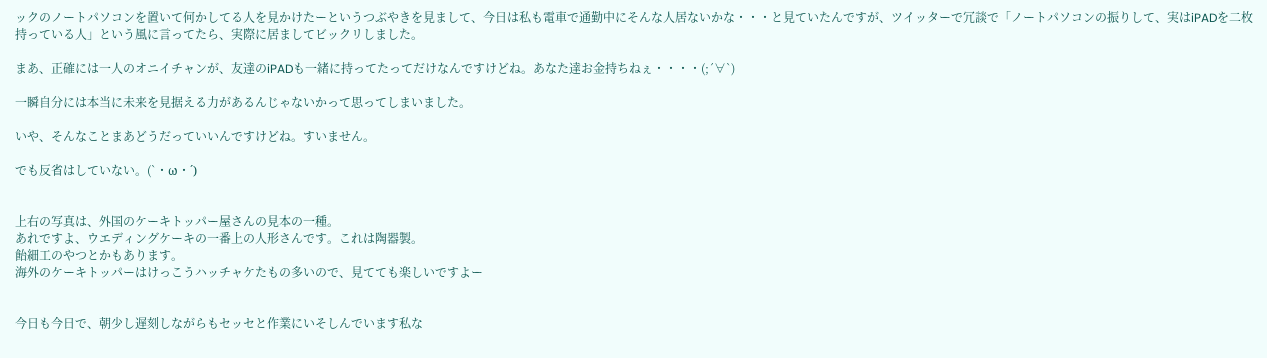ックのノートパソコンを置いて何かしてる人を見かけたーというつぶやきを見まして、今日は私も電車で通勤中にそんな人居ないかな・・・と見ていたんですが、ツイッターで冗談で「ノートパソコンの振りして、実はiPADを二枚持っている人」という風に言ってたら、実際に居ましてビックリしました。

まあ、正確には一人のオニイチャンが、友達のiPADも一緒に持ってたってだけなんですけどね。あなた達お金持ちねぇ・・・・(;´∀`)

一瞬自分には本当に未来を見据える力があるんじゃないかって思ってしまいました。

いや、そんなことまあどうだっていいんですけどね。すいません。

でも反省はしていない。(`・ω・´)


上右の写真は、外国のケーキトッパー屋さんの見本の一種。
あれですよ、ウエディングケーキの一番上の人形さんです。これは陶器製。
飴細工のやつとかもあります。
海外のケーキトッパーはけっこうハッチャケたもの多いので、見てても楽しいですよー


今日も今日で、朝少し遅刻しながらもセッセと作業にいそしんでいます私な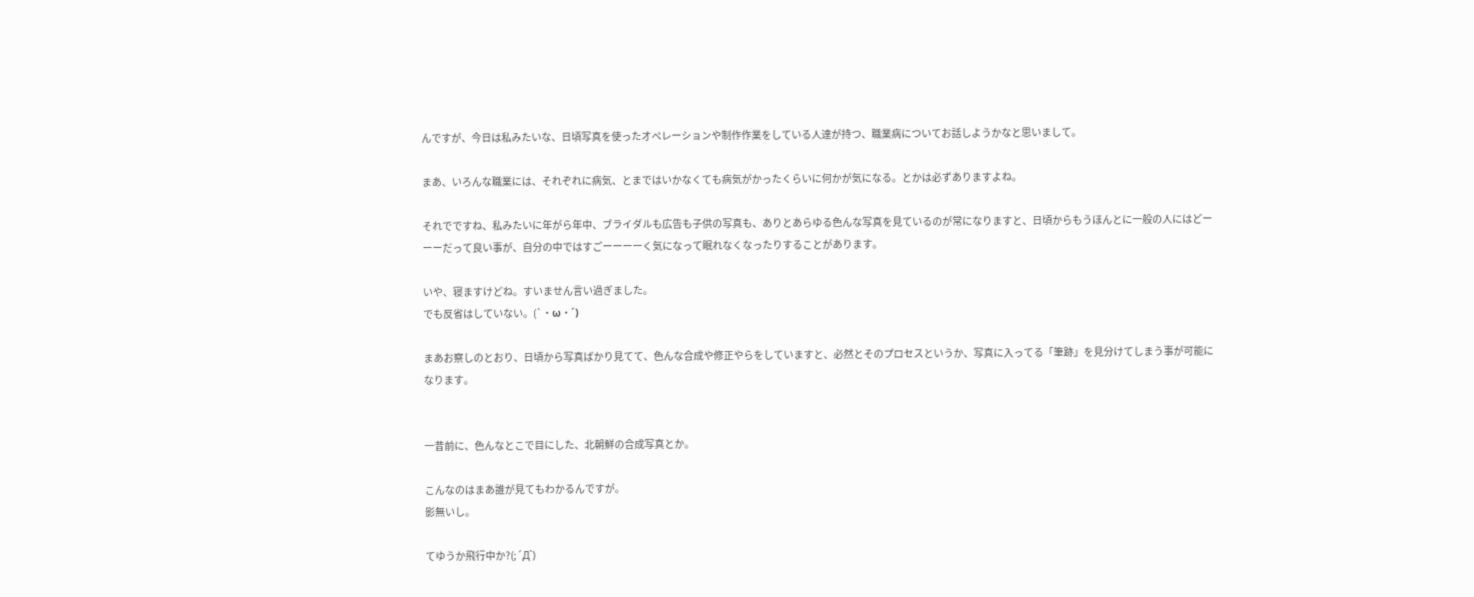んですが、今日は私みたいな、日頃写真を使ったオペレーションや制作作業をしている人達が持つ、職業病についてお話しようかなと思いまして。

まあ、いろんな職業には、それぞれに病気、とまではいかなくても病気がかったくらいに何かが気になる。とかは必ずありますよね。

それでですね、私みたいに年がら年中、ブライダルも広告も子供の写真も、ありとあらゆる色んな写真を見ているのが常になりますと、日頃からもうほんとに一般の人にはどーーーだって良い事が、自分の中ではすごーーーーく気になって眠れなくなったりすることがあります。

いや、寝ますけどね。すいません言い過ぎました。
でも反省はしていない。(`・ω・´)

まあお察しのとおり、日頃から写真ばかり見てて、色んな合成や修正やらをしていますと、必然とそのプロセスというか、写真に入ってる「筆跡」を見分けてしまう事が可能になります。


一昔前に、色んなとこで目にした、北朝鮮の合成写真とか。

こんなのはまあ誰が見てもわかるんですが。
影無いし。

てゆうか飛行中か?(;´Д`)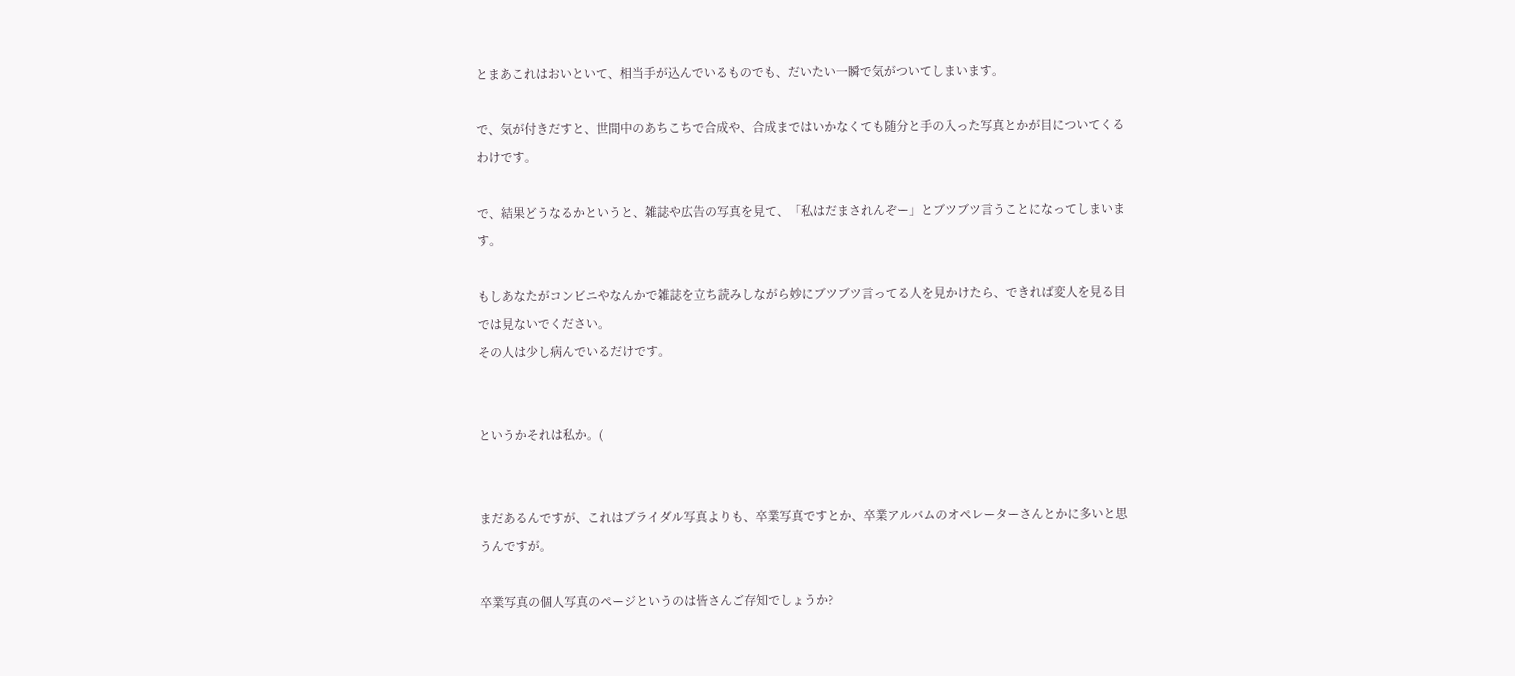とまあこれはおいといて、相当手が込んでいるものでも、だいたい一瞬で気がついてしまいます。

で、気が付きだすと、世間中のあちこちで合成や、合成まではいかなくても随分と手の入った写真とかが目についてくるわけです。

で、結果どうなるかというと、雑誌や広告の写真を見て、「私はだまされんぞー」とブツブツ言うことになってしまいます。

もしあなたがコンビニやなんかで雑誌を立ち読みしながら妙にブツブツ言ってる人を見かけたら、できれば変人を見る目では見ないでください。
その人は少し病んでいるだけです。


というかそれは私か。(


まだあるんですが、これはブライダル写真よりも、卒業写真ですとか、卒業アルバムのオペレーターさんとかに多いと思うんですが。

卒業写真の個人写真のページというのは皆さんご存知でしょうか?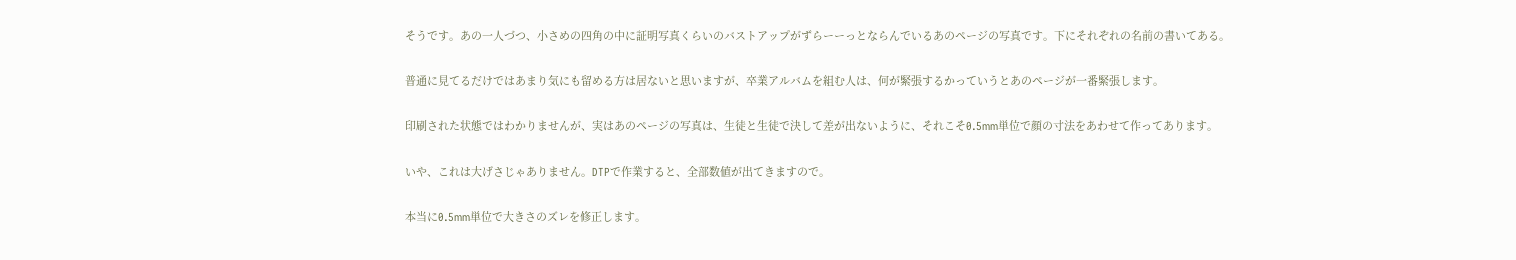そうです。あの一人づつ、小さめの四角の中に証明写真くらいのバストアップがずらーーっとならんでいるあのページの写真です。下にそれぞれの名前の書いてある。

普通に見てるだけではあまり気にも留める方は居ないと思いますが、卒業アルバムを組む人は、何が緊張するかっていうとあのページが一番緊張します。

印刷された状態ではわかりませんが、実はあのページの写真は、生徒と生徒で決して差が出ないように、それこそ0.5mm単位で顔の寸法をあわせて作ってあります。

いや、これは大げさじゃありません。DTPで作業すると、全部数値が出てきますので。

本当に0.5mm単位で大きさのズレを修正します。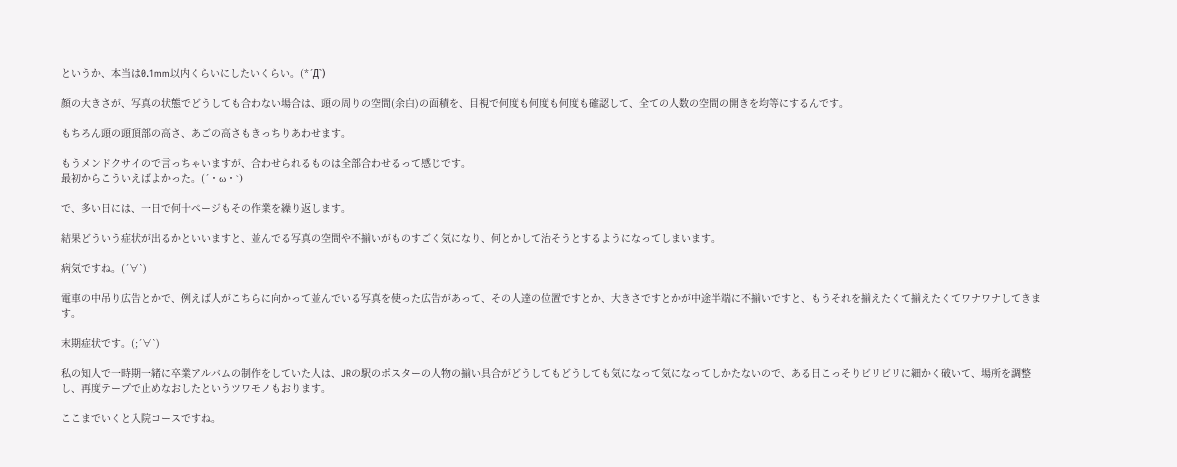というか、本当は0.1mm以内くらいにしたいくらい。(*´Д`)

顔の大きさが、写真の状態でどうしても合わない場合は、頭の周りの空間(余白)の面積を、目視で何度も何度も何度も確認して、全ての人数の空間の開きを均等にするんです。

もちろん頭の頭頂部の高さ、あごの高さもきっちりあわせます。

もうメンドクサイので言っちゃいますが、合わせられるものは全部合わせるって感じです。
最初からこういえばよかった。(´・ω・`)

で、多い日には、一日で何十ページもその作業を繰り返します。

結果どういう症状が出るかといいますと、並んでる写真の空間や不揃いがものすごく気になり、何とかして治そうとするようになってしまいます。

病気ですね。(´∀`)

電車の中吊り広告とかで、例えば人がこちらに向かって並んでいる写真を使った広告があって、その人達の位置ですとか、大きさですとかが中途半端に不揃いですと、もうそれを揃えたくて揃えたくてワナワナしてきます。

末期症状です。(;´∀`)

私の知人で一時期一緒に卒業アルバムの制作をしていた人は、JRの駅のポスターの人物の揃い具合がどうしてもどうしても気になって気になってしかたないので、ある日こっそりビリビリに細かく破いて、場所を調整し、再度テープで止めなおしたというツワモノもおります。

ここまでいくと入院コースですね。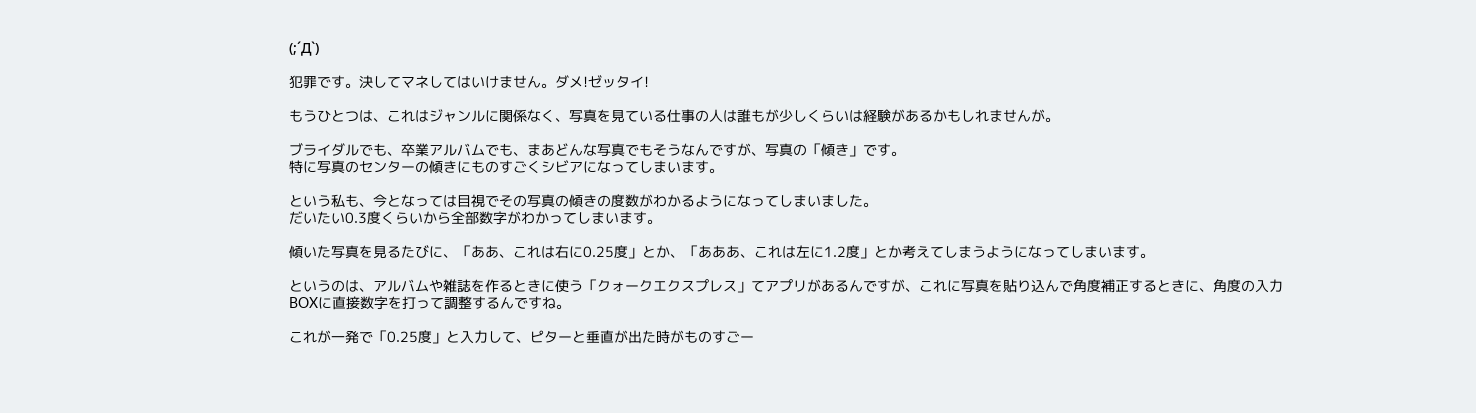(;´Д`)

犯罪です。決してマネしてはいけません。ダメ!ゼッタイ!

もうひとつは、これはジャンルに関係なく、写真を見ている仕事の人は誰もが少しくらいは経験があるかもしれませんが。

ブライダルでも、卒業アルバムでも、まあどんな写真でもそうなんですが、写真の「傾き」です。
特に写真のセンターの傾きにものすごくシビアになってしまいます。

という私も、今となっては目視でその写真の傾きの度数がわかるようになってしまいました。
だいたい0.3度くらいから全部数字がわかってしまいます。

傾いた写真を見るたびに、「ああ、これは右に0.25度」とか、「あああ、これは左に1.2度」とか考えてしまうようになってしまいます。

というのは、アルバムや雑誌を作るときに使う「クォークエクスプレス」てアプリがあるんですが、これに写真を貼り込んで角度補正するときに、角度の入力BOXに直接数字を打って調整するんですね。

これが一発で「0.25度」と入力して、ピターと垂直が出た時がものすごー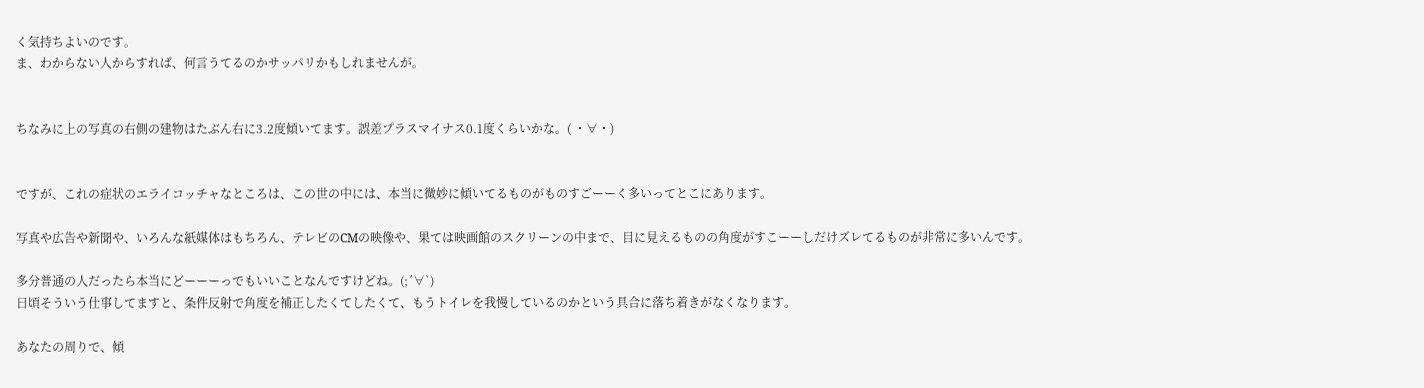く気持ちよいのです。
ま、わからない人からすれば、何言うてるのかサッパリかもしれませんが。


ちなみに上の写真の右側の建物はたぶん右に3.2度傾いてます。誤差プラスマイナス0.1度くらいかな。( ・∀・)


ですが、これの症状のエライコッチャなところは、この世の中には、本当に微妙に傾いてるものがものすごーーく多いってとこにあります。

写真や広告や新聞や、いろんな紙媒体はもちろん、テレビのCMの映像や、果ては映画館のスクリーンの中まで、目に見えるものの角度がすこーーしだけズレてるものが非常に多いんです。

多分普通の人だったら本当にどーーーっでもいいことなんですけどね。(;´∀`)
日頃そういう仕事してますと、条件反射で角度を補正したくてしたくて、もうトイレを我慢しているのかという具合に落ち着きがなくなります。

あなたの周りで、傾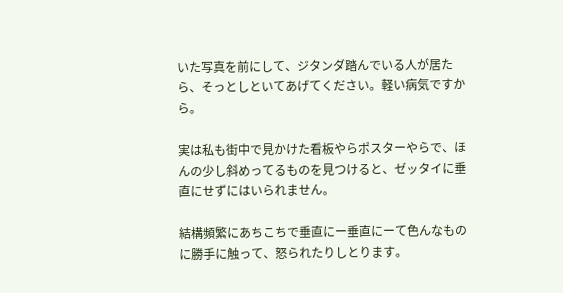いた写真を前にして、ジタンダ踏んでいる人が居たら、そっとしといてあげてください。軽い病気ですから。

実は私も街中で見かけた看板やらポスターやらで、ほんの少し斜めってるものを見つけると、ゼッタイに垂直にせずにはいられません。

結構頻繁にあちこちで垂直にー垂直にーて色んなものに勝手に触って、怒られたりしとります。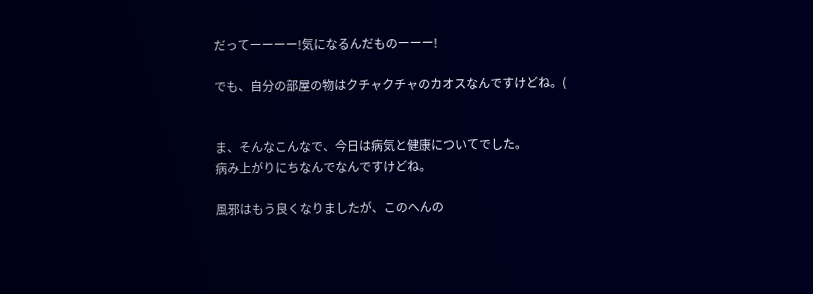だってーーーー!気になるんだものーーー!

でも、自分の部屋の物はクチャクチャのカオスなんですけどね。(


ま、そんなこんなで、今日は病気と健康についてでした。
病み上がりにちなんでなんですけどね。

風邪はもう良くなりましたが、このへんの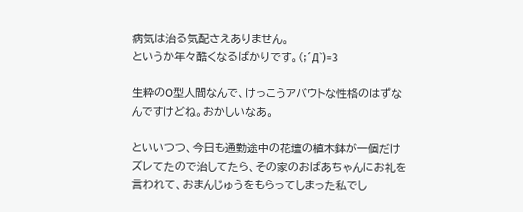病気は治る気配さえありません。
というか年々酷くなるばかりです。(;´Д`)=3

生粋のO型人間なんで、けっこうアバウトな性格のはずなんですけどね。おかしいなあ。

といいつつ、今日も通勤途中の花壇の植木鉢が一個だけズレてたので治してたら、その家のおばあちゃんにお礼を言われて、おまんじゅうをもらってしまった私でし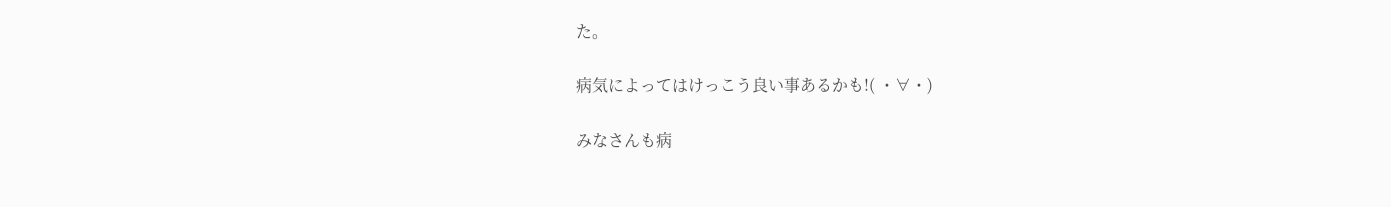た。

病気によってはけっこう良い事あるかも!( ・∀・)

みなさんも病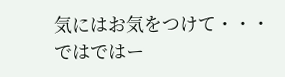気にはお気をつけて・・・
ではではー